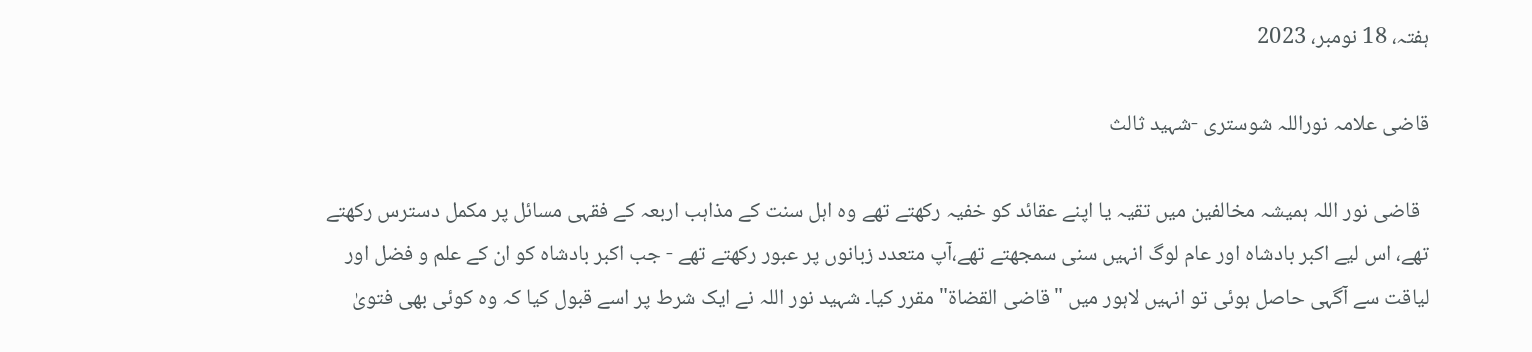ہفتہ، 18 نومبر، 2023

قاضی علامہ نوراللہ شوستری -شہید ثالث

  قاضی نور اللہ ہمیشہ مخالفین میں تقیہ یا اپنے عقائد کو خفیہ رکھتے تھے وہ اہل سنت کے مذاہب اربعہ کے فقہی مسائل پر مکمل دسترس رکھتے تھے، اس لیے اکبر بادشاہ اور عام لوگ انہیں سنی سمجھتے تھے،آپ متعدد زبانوں پر عبور رکھتے تھے - جب اکبر بادشاہ کو ان کے علم و فضل اور لیاقت سے آگہی حاصل ہوئی تو انہیں لاہور میں "قاضی القضاۃ" مقرر کیا۔ شہید نور اللہ نے ایک شرط پر اسے قبول کیا کہ وہ کوئی بھی فتویٰ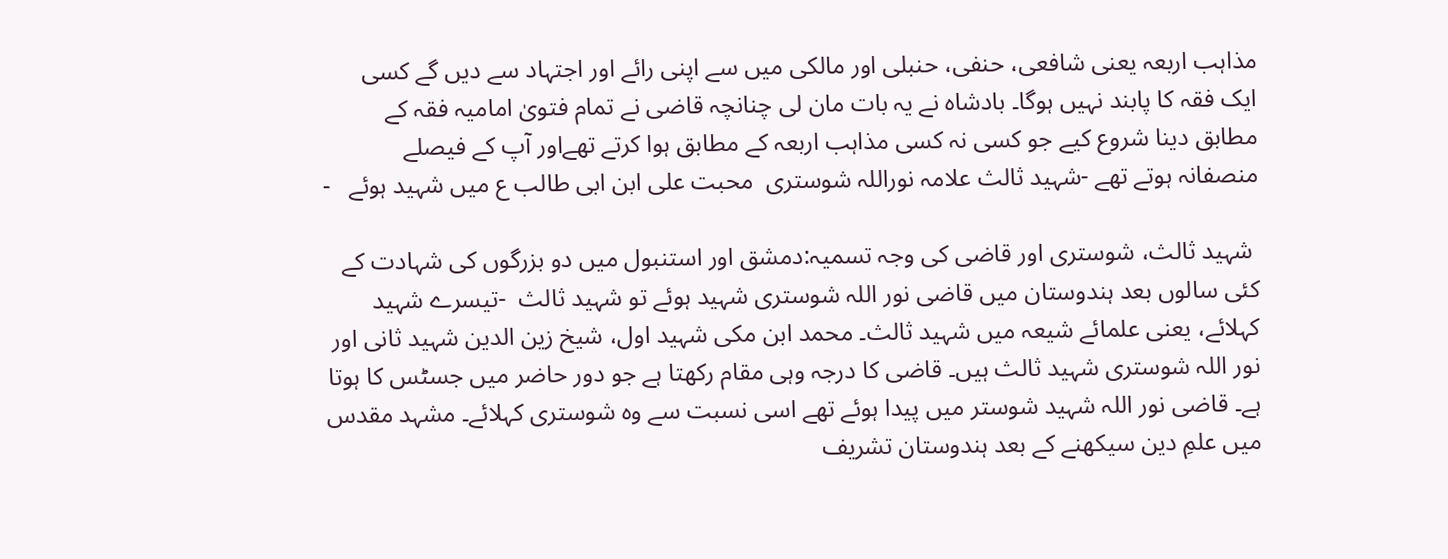مذاہب اربعہ یعنی شافعی، حنفی، حنبلی اور مالکی میں سے اپنی رائے اور اجتہاد سے دیں گے کسی ایک فقہ کا پابند نہیں ہوگا۔ بادشاہ نے یہ بات مان لی چنانچہ قاضی نے تمام فتویٰ امامیہ فقہ کے مطابق دینا شروع کیے جو کسی نہ کسی مذاہب اربعہ کے مطابق ہوا کرتے تھےاور آپ کے فیصلے منصفانہ ہوتے تھے -شہید ثالث علامہ نوراللہ شوستری  محبت علی ابن ابی طالب ع میں شہید ہوئے   -

 شہید ثالث، شوستری اور قاضی کی وجہ تسمیہ:دمشق اور استنبول میں دو بزرگوں کی شہادت کے کئی سالوں بعد ہندوستان میں قاضی نور اللہ شوستری شہید ہوئے تو شہید ثالث  -تیسرے شہید کہلائے، یعنی علمائے شیعہ میں شہید ثالث۔ محمد ابن مکی شہید اول، شیخ زین الدین شہید ثانی اور نور اللہ شوستری شہید ثالث ہیں۔ قاضی کا درجہ وہی مقام رکھتا ہے جو دور حاضر میں جسٹس کا ہوتا ہے۔ قاضی نور اللہ شہید شوستر میں پیدا ہوئے تھے اسی نسبت سے وہ شوستری کہلائے۔ مشہد مقدس میں علمِ دین سیکھنے کے بعد ہندوستان تشریف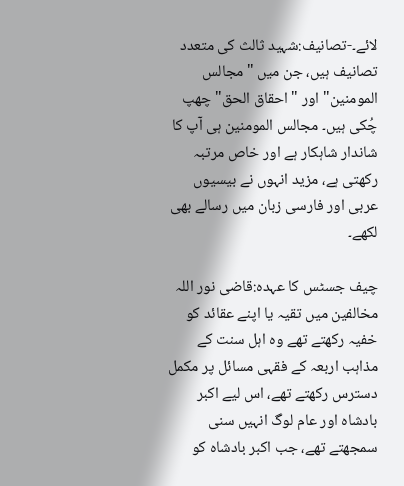لائے۔-تصانیف:شہید ثالث کی متعدد تصانیف ہیں، جن میں "مجالس المومنین" اور "احقاق الحق" چھپ چُکی ہیں۔ مجالس المومنین ہی آپ کا شاندار شاہکار ہے اور خاص مرتبہ رکھتی ہے، مزید انہوں نے بیسیوں عربی اور فارسی زبان میں رسالے بھی لکھے۔

چیف جسٹس کا عہدہ:قاضی نور اللہ مخالفین میں تقیہ یا اپنے عقائد کو خفیہ رکھتے تھے وہ اہل سنت کے مذاہب اربعہ کے فقہی مسائل پر مکمل  دسترس رکھتے تھے، اس لیے اکبر بادشاہ اور عام لوگ انہیں سنی سمجھتے تھے، جب اکبر بادشاہ کو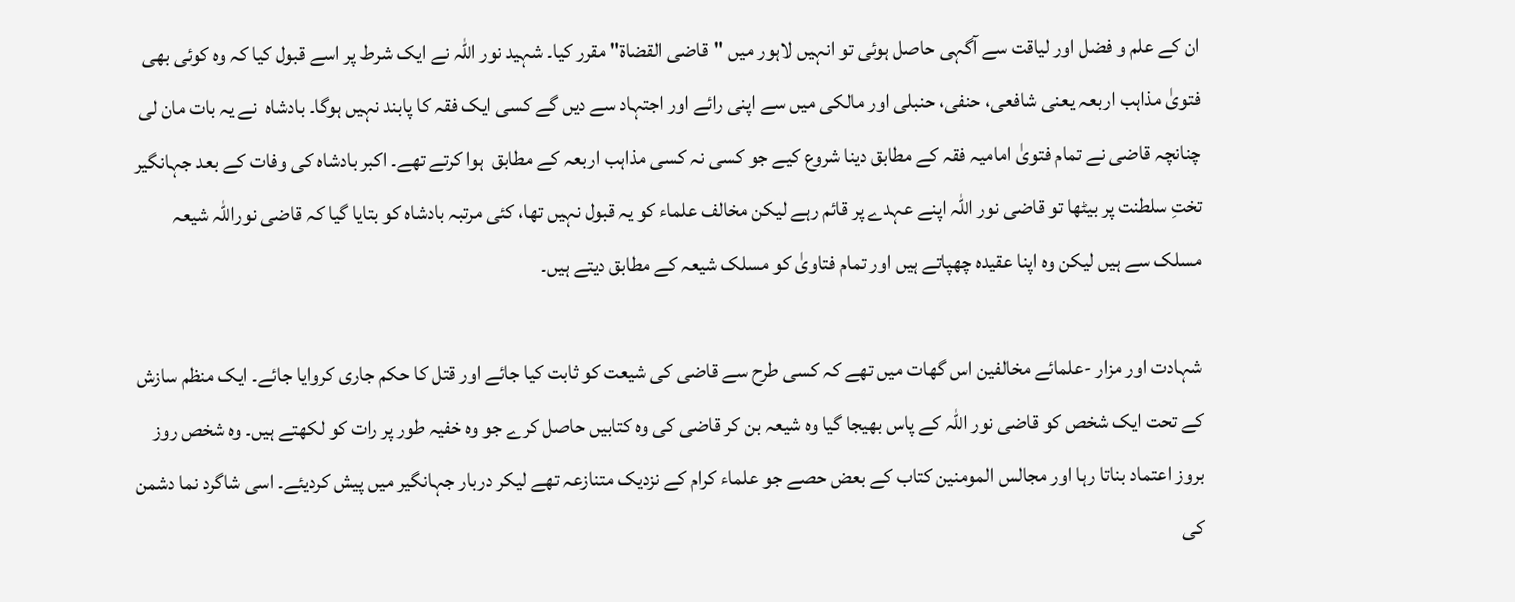ان کے علم و فضل اور لیاقت سے آگہی حاصل ہوئی تو انہیں لاہور میں "قاضی القضاۃ" مقرر کیا۔ شہید نور اللہ نے ایک شرط پر اسے قبول کیا کہ وہ کوئی بھی فتویٰ مذاہب اربعہ یعنی شافعی، حنفی، حنبلی اور مالکی میں سے اپنی رائے اور اجتہاد سے دیں گے کسی ایک فقہ کا پابند نہیں ہوگا۔ بادشاہ  نے یہ بات مان لی چنانچہ قاضی نے تمام فتویٰ امامیہ فقہ کے مطابق دینا شروع کیے جو کسی نہ کسی مذاہب اربعہ کے مطابق  ہوا کرتے تھے۔ اکبر بادشاہ کی وفات کے بعد جہانگیر تختِ سلطنت پر بیٹھا تو قاضی نور اللہ اپنے عہدے پر قائم رہے لیکن مخالف علماء کو یہ قبول نہیں تھا، کئی مرتبہ بادشاہ کو بتایا گیا کہ قاضی نوراللہ شیعہ مسلک سے ہیں لیکن وہ اپنا عقیدہ چھپاتے ہیں اور تمام فتاویٰ کو مسلک شیعہ کے مطابق دیتے ہیں۔

شہادت اور مزار -علمائے مخالفین اس گھات میں تھے کہ کسی طرح سے قاضی کی شیعت کو ثابت کیا جائے اور قتل کا حکم جاری کروایا جائے۔ ایک منظم سازش کے تحت ایک شخص کو قاضی نور اللہ کے پاس بھیجا گیا وہ شیعہ بن کر قاضی کی وہ کتابیں حاصل کرے جو وہ خفیہ طور پر رات کو لکھتے ہیں۔ وہ شخص روز بروز اعتماد بناتا رہا اور مجالس المومنین کتاب کے بعض حصے جو علماء کرام کے نزدیک متنازعہ تھے لیکر دربار جہانگیر میں پیش کردیئے۔ اسی شاگرد نما دشمن کی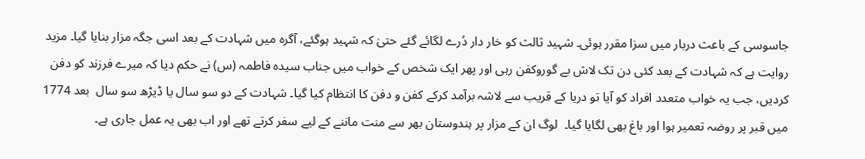جاسوسی کے باعث دربار میں سزا مقرر ہوئی۔ شہید ثالث کو خار دار دُرے لگائے گئے حتیٰ کہ شہید ہوگئے، آگرہ میں شہادت کے بعد اسی جگہ مزار بنایا گیا۔ مزید روایت ہے کہ شہادت کے بعد کئی دن تک لاش بے گوروکفن رہی اور پھر ایک شخص کے خواب میں جناب سیدہ فاطمہ (س) نے حکم دیا کہ میرے فرزند کو دفن کردیں، جب یہ خواب متعدد افراد کو آیا تو دریا کے قریب سے لاشہ برآمد کرکے کفن و دفن کا انتظام کیا گیا۔ شہادت کے دو سو سال یا ڈیڑھ سو سال  بعد 1774 میں قبر پر روضہ تعمیر ہوا اور باغ بھی لگایا گیا۔  لوگ ان کے مزار پر ہندوستان بھر سے منت ماننے کے لیے سفر کرتے تھے اور اب بھی یہ عمل جاری ہے۔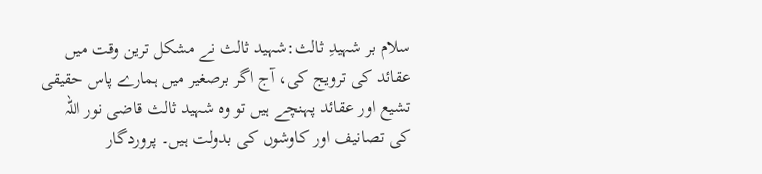سلام بر شہیدِ ثالث:شہید ثالث نے مشکل ترین وقت میں عقائد کی ترویج کی، آج اگر برصغیر میں ہمارے پاس حقیقی تشیع اور عقائد پہنچے ہیں تو وہ شہید ثالث قاضی نور اللہ کی تصانیف اور کاوشوں کی بدولت ہیں۔ پروردگار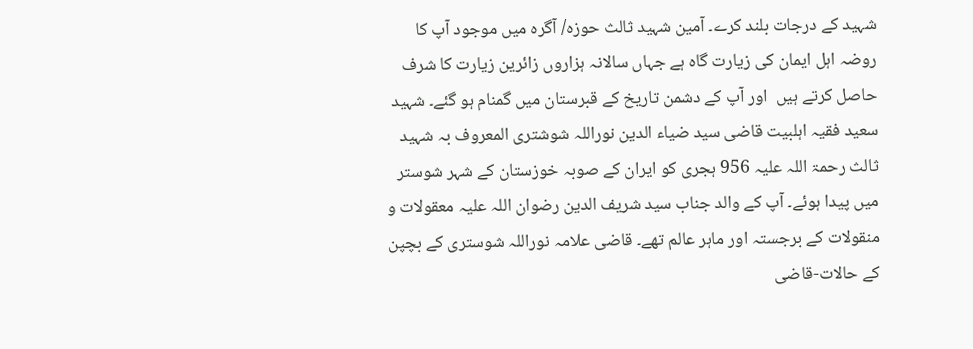شہید کے درجات بلند کرے۔ آمین شہید ثالث حوزہ/ آگرہ میں موجود آپ کا روضہ اہل ایمان کی زیارت گاہ ہے جہاں سالانہ ہزاروں زائرین زیارت کا شرف حاصل کرتے ہیں  اور آپ کے دشمن تاریخ کے قبرستان میں گمنام ہو گئے۔ شہید سعید فقیہ اہلبیت قاضی سید ضیاء الدین نوراللہ شوشتری المعروف بہ شہید ثالث رحمۃ اللہ علیہ 956 ہجری کو ایران کے صوبہ خوزستان کے شہر شوستر میں پیدا ہوئے۔ آپ کے والد جناب سید شریف الدین رضوان اللہ علیہ معقولات و منقولات کے برجستہ اور ماہر عالم تھے۔ قاضی علامہ نوراللہ شوستری کے بچپن کے حالات-قاضی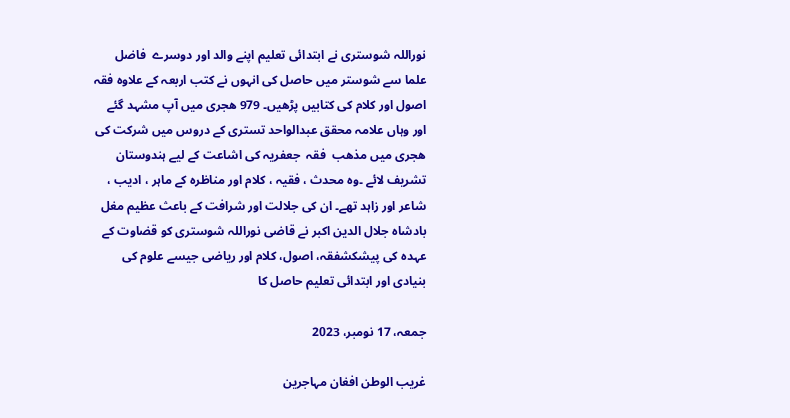نوراللہ شوستری نے ابتدائی تعلیم اپنے والد اور دوسرے  فاضل علما سے شوستر میں حاصل کی انہوں نے کتب اربعہ کے علاوہ فقہ اصول اور کلام کی کتابیں پڑھیں۔ 979 ھجری میں آپ مشہد گئے اور وہاں علامہ محقق عبدالواحد تستری کے دروس میں شرکت کی  ھجری میں مذھب  فقہ  جعفریہ کی اشاعت کے لیے ہندوستان تشریف لائے ۔وہ محدث ، فقیہ ، کلام اور مناظرہ کے ماہر ، ادیب ، شاعر اور زاہد تھے۔ ان کی جلالت اور شرافت کے باعث عظیم مغل بادشاہ جلال الدین اکبر نے قاضی نوراللہ شوستری کو قضاوت کے عہدہ کی پیشکشفقہ، اصول، کلام اور ریاضی جیسے علوم کی بنیادی اور ابتدائی تعلیم حاصل کا

جمعہ، 17 نومبر، 2023

غریب الوطن افغان مہاجرین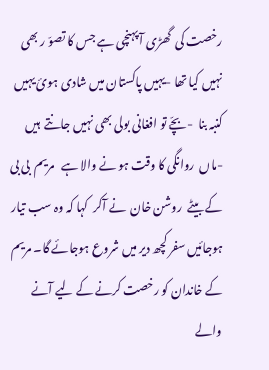رخصت کی  گھڑی آ پہنچی ہے جس کا تصوّ ر بھی نہیں کیا تھا -یہیں پاکستان میں شادی ہوئ یہیں کنبہ بنا  -بچّے تو افغانی بولی بھی نہیں جانتے  ہیں  -ماں  روانگی کا وقت ہو نے والا ہے   مریم  بی بی کے بیٹے  روشن خان  نے آکر  کہا کہ وہ سب تیار ہوجائیں سفر کچھ دیر میں شروع ہوجائے گا۔ مریم کے خاندان کو رخصت کرنے کے لیے آنے والے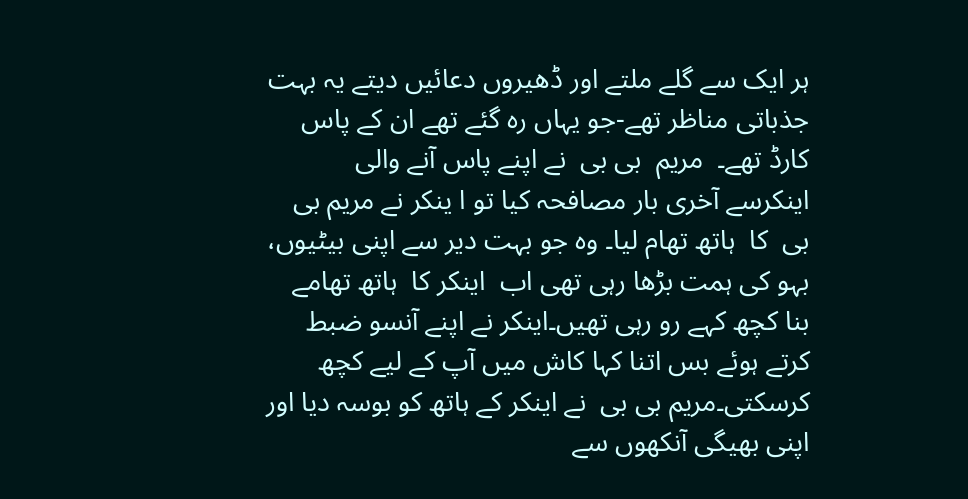ہر ایک سے گلے ملتے اور ڈھیروں دعائیں دیتے یہ بہت جذباتی مناظر تھے-جو یہاں رہ گئے تھے ان کے پاس کارڈ تھے۔  مریم  بی بی  نے اپنے پاس آنے والی اینکرسے آخری بار مصافحہ کیا تو ا ینکر نے مریم بی بی  کا  ہاتھ تھام لیا۔ وہ جو بہت دیر سے اپنی بیٹیوں، بہو کی ہمت بڑھا رہی تھی اب  اینکر کا  ہاتھ تھامے بنا کچھ کہے رو رہی تھیں۔اینکر نے اپنے آنسو ضبط کرتے ہوئے بس اتنا کہا کاش میں آپ کے لیے کچھ کرسکتی۔مریم بی بی  نے اینکر کے ہاتھ کو بوسہ دیا اور اپنی بھیگی آنکھوں سے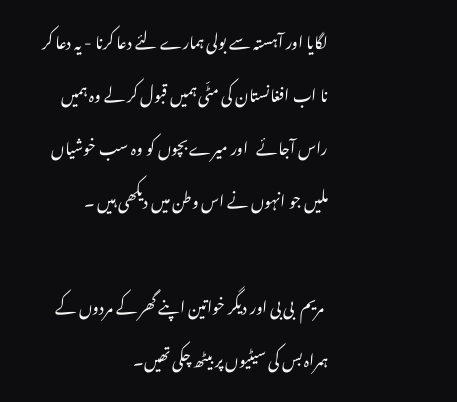لگایا اور آہستہ سے بولی ہمارے لئے دعا کرنا - یہ دعا کر نا اب افغانستان کی مٹّی ہمیں قبول کر لے وہ ہمیں راس آجائے   اور میرے بچوں کو وہ سب خوشیاں ملیں جو انہوں نے اس وطن میں دیکھی ہیں ۔

 مریم  بی بی اور دیگر خواتین اپنے گھر کے مردوں کے ہمراہ بس کی سیٹیوں پر بیٹھ چکی تھیں۔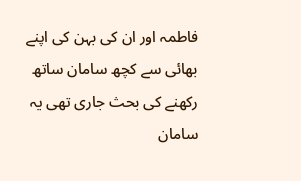فاطمہ اور ان کی بہن کی اپنے بھائی سے کچھ سامان ساتھ رکھنے کی بحث جاری تھی یہ سامان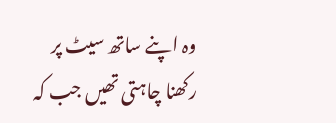وہ اپنے ساتھ سیٹ پر رکھنا چاہتی تھیں جب کہ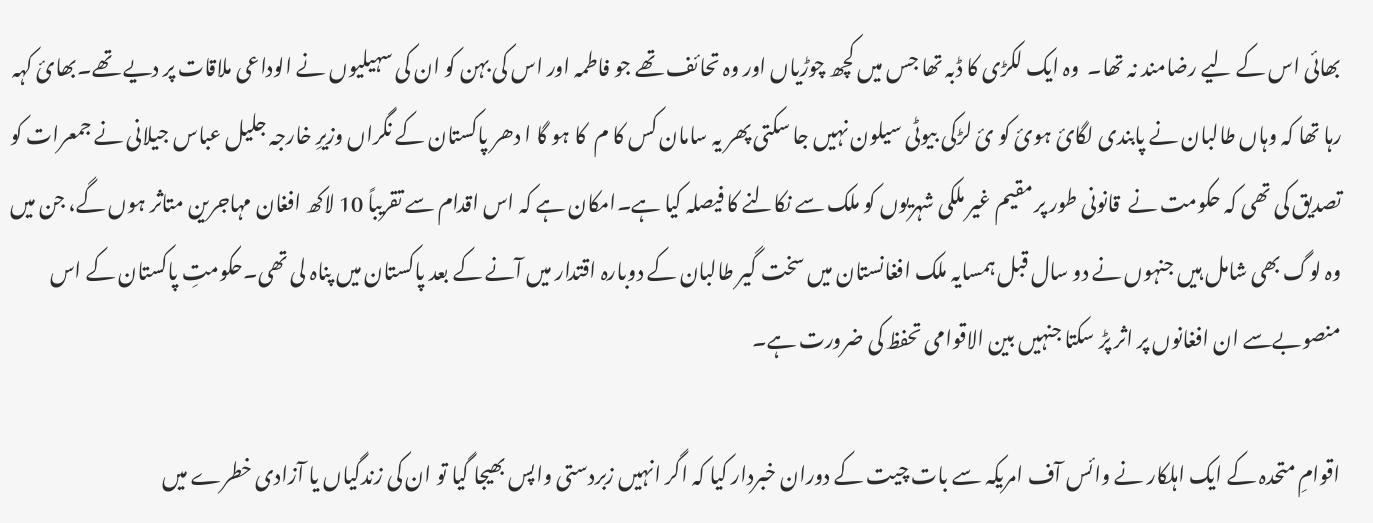بھائی اس کے لیے رضامند نہ تھا۔  وہ ایک لکڑی کا ڈبہ تھا جس میں کچھ چوڑیاں اور وہ تحائف تھے جو فاطمہ اور اس کی بہن کو ان کی سہیلیوں نے الوداعی ملاقات پر دیے تھے۔بھائ کہہ رہا تھا کہ وہاں طالبان نے پابندی لگائ ہوئ کو ئ لڑکی بیوٹی سیلون نہیں جا سکتی پھر یہ سامان کس کا م  کا ہو گا ا دھر پاکستان کے نگراں وزیرِ خارجہ جلیل عباس جیلانی نے جمعرات کو تصدیق کی تھی کہ حکومت نے  قانونی طور پر مقیم غیر ملکی شہریوں کو ملک سے نکالنے کا فیصلہ کیا ہے۔امکان ہے کہ اس اقدام سے تقریباً 10 لاکھ افغان مہاجرین متاثر ہوں گے، جن میں وہ لوگ بھی شامل ہیں جنہوں نے دو سال قبل ہمسایہ ملک افغانستان میں سخت گیر طالبان کے دوبارہ اقتدار میں آنے کے بعد پاکستان میں پناہ لی تھی۔حکومتِ پاکستان کے اس منصوبےسے ان افغانوں پر اثر پڑ سکتا جنہیں بین الاقوامی تحفظ کی ضرورت ہے۔

اقوامِ متحدہ کے ایک اہلکار نے وائس آف امریکہ سے بات چیت کے دوران خبردار کیا کہ اگر انہیں زبردستی واپس بھیجا گیا تو ان کی زندگیاں یا آزادی خطرے میں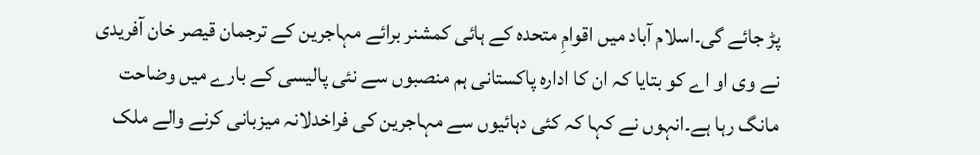پڑ جائے گی۔اسلام آباد میں اقوامِ متحدہ کے ہائی کمشنر برائے مہاجرین کے ترجمان قیصر خان آفریدی نے وی او اے کو بتایا کہ ان کا ادارہ پاکستانی ہم منصبوں سے نئی پالیسی کے بارے میں وضاحت مانگ رہا ہے۔انہوں نے کہا کہ کئی دہائیوں سے مہاجرین کی فراخدلانہ میزبانی کرنے والے ملک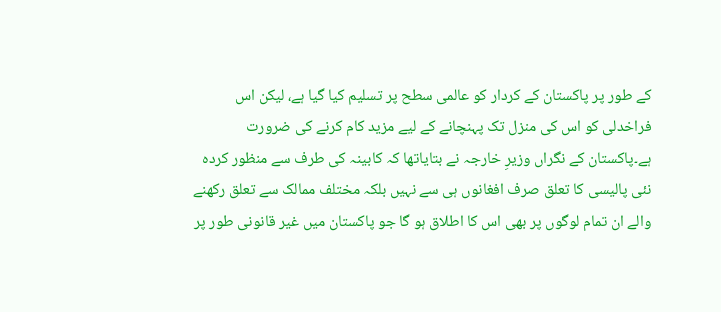کے طور پر پاکستان کے کردار کو عالمی سطح پر تسلیم کیا گیا ہے، لیکن اس فراخدلی کو اس کی منزل تک پہنچانے کے لیے مزید کام کرنے کی ضرورت ہے۔پاکستان کے نگراں وزیرِ خارجہ نے بتایاتھا کہ کابینہ کی طرف سے منظور کردہ نئی پالیسی کا تعلق صرف افغانوں ہی سے نہیں بلکہ مختلف ممالک سے تعلق رکھنے والے ان تمام لوگوں پر بھی اس کا اطلاق ہو گا جو پاکستان میں غیر قانونی طور پر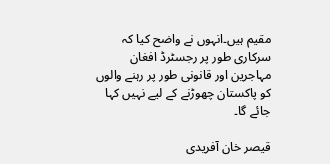مقیم ہیں۔انہوں نے واضح کیا کہ سرکاری طور پر رجسٹرڈ افغان مہاجرین اور قانونی طور پر رہنے والوں کو پاکستان چھوڑنے کے لیے نہیں کہا جائے گا۔

قیصر خان آفریدی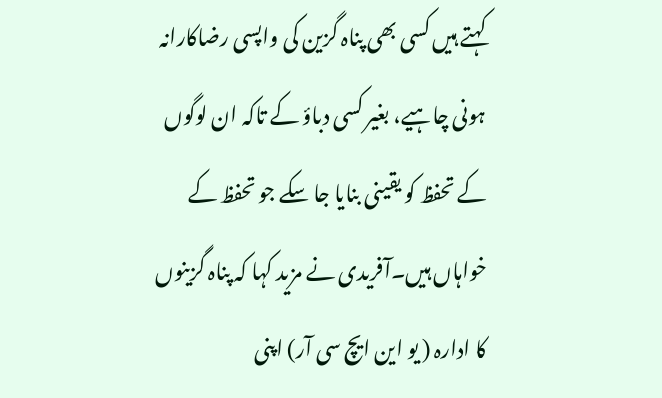کہتے ہیں کسی بھی پناہ گزین کی واپسی رضاکارانہ ہونی چاہیے، بغیر کسی دباؤ کے تاکہ ان لوگوں کے تحفظ کو یقینی بنایا جا سکے جو تحفظ کے خواہاں ہیں۔آفریدی نے مزید کہا کہ پناہ گزینوں کا ادارہ ( یو این ایچ سی آر) اپنی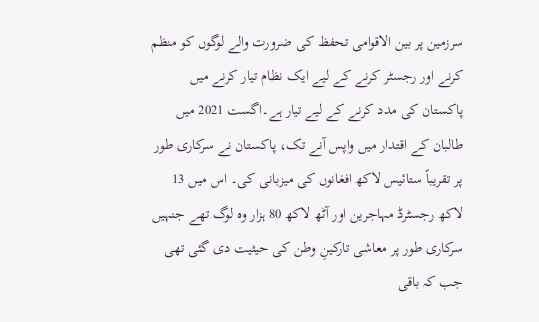سرزمین پر بین الاقوامی تحفظ کی ضرورت والے لوگوں کو منظم کرنے اور رجسٹر کرنے کے لیے ایک نظام تیار کرنے میں پاکستان کی مدد کرنے کے لیے تیار ہے۔اگست 2021 میں طالبان کے اقتدار میں واپس آنے تک، پاکستان نے سرکاری طور پر تقریباً ستائیس لاکھ افغانوں کی میزبانی کی۔ اس میں 13 لاکھ رجسٹرڈ مہاجرین اور آٹھ لاکھ 80 ہزار وہ لوگ تھے جنہیں سرکاری طور پر معاشی تارکینِ وطن کی حیثیت دی گئی تھی جب کہ باقی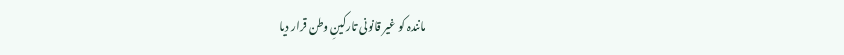مانندہ کو غیر قانونی تارکینِ وطن قرار دیا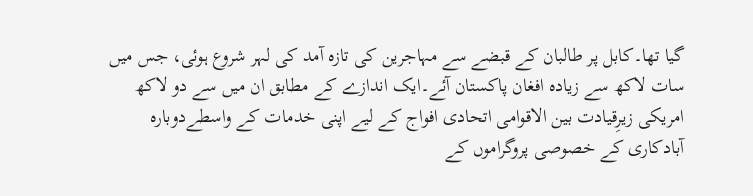گیا تھا۔کابل پر طالبان کے قبضے سے مہاجرین کی تازہ آمد کی لہر شروع ہوئی، جس میں سات لاکھ سے زیادہ افغان پاکستان آئے۔ایک اندازے کے مطابق ان میں سے دو لاکھ امریکی زیرِقیادت بین الاقوامی اتحادی افواج کے لیے اپنی خدمات کے واسطےدوبارہ آبادکاری کے خصوصی پروگراموں کے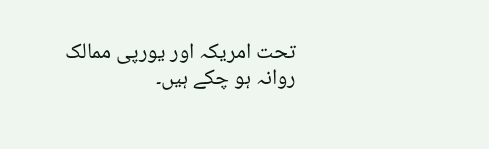تحت امریکہ اور یورپی ممالک روانہ ہو چکے ہیں۔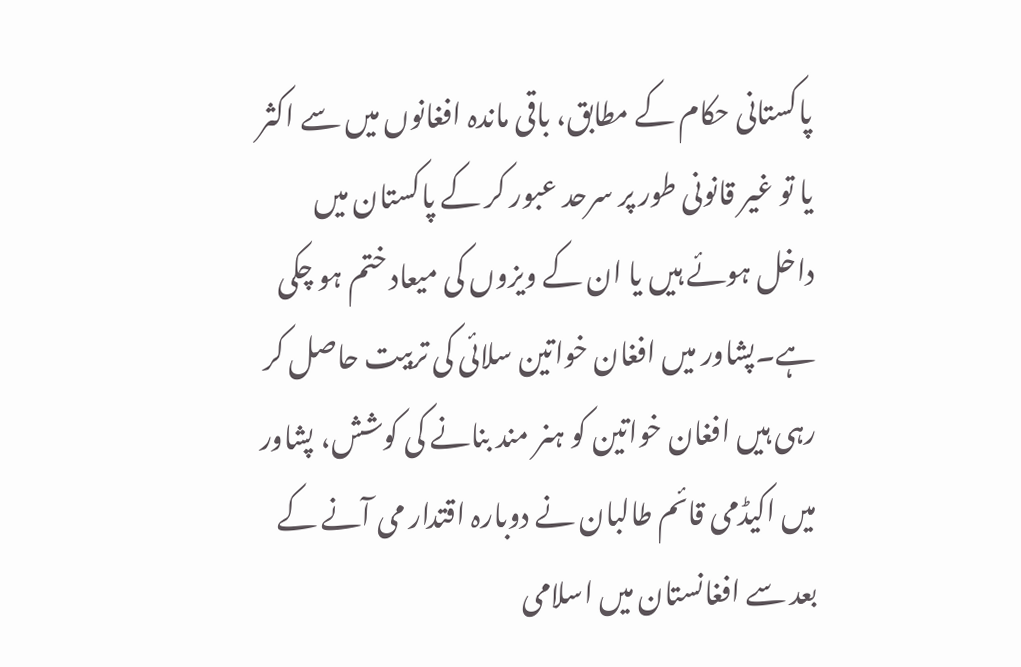پاکستانی حکام کے مطابق، باقی ماندہ افغانوں میں سے اکثر یا تو غیر قانونی طور پر سرحد عبور کر کے پاکستان میں داخل ہوئے ہیں یا ان کے ویزوں کی میعاد ختم ہو چکی ہے۔پشاور میں افغان خواتین سلائی کی تربیت حاصل کر رہی ہیں افغان خواتین کو ہنر مند بنانے کی کوشش، پشاور میں اکیڈمی قائم طالبان نے دوبارہ اقتدار می آنے کے بعد سے افغانستان میں اسلامی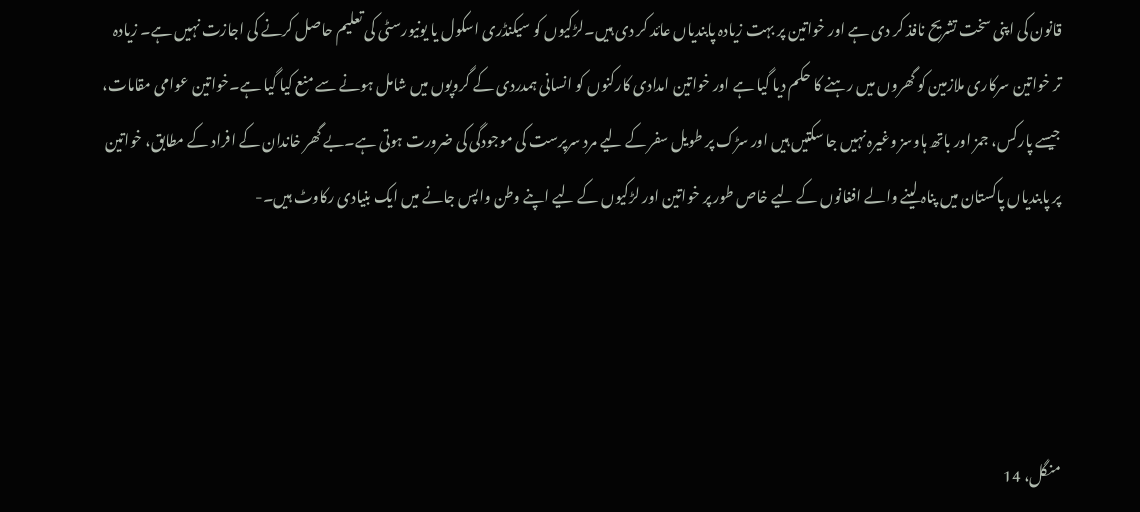قانون کی اپنی سخت تشریح نافذ کر دی ہے اور خواتین پر بہت زیادہ پابندیاں عائد کر دی ہیں۔لڑکیوں کو سیکنڈری اسکول یا یونیورسٹی کی تعلیم حاصل کرنے کی اجازت نہیں ہے۔ زیادہ تر خواتین سرکاری ملازمین کو گھروں میں رہنے کا حکم دیا گیا ہے اور خواتین امدادی کارکنوں کو انسانی ہمدردی کے گروپوں میں شامل ہونے سے منع کیا گیا ہے۔خواتین عوامی مقامات، جیسے پارکس، جمز اور باتھ ہاوسز وغیرہ نہیں جا سکتیں ہیں اور سڑک پر طویل سفر کے لیے مرد سرپرست کی موجودگی کی ضرورت ہوتی ہے۔بے گھر خاندان کے افراد کے مطابق، خواتین پر پابندیاں پاکستان میں پناہ لینے والے افغانوں کے لیے خاص طور پر خواتین اور لڑکیوں کے لیے اپنے وطن واپس جانے میں ایک بنیادی رکاوٹ ہیں۔-




منگل، 14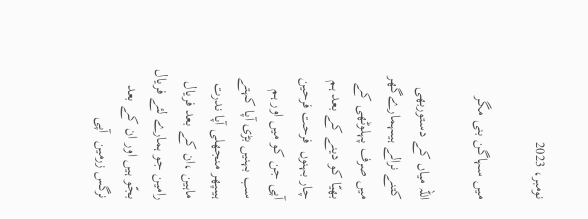نومبر، 2023

میں سہاگن بنی مگر

اللہ میاں کے دستوربھی کتنے نرالے ہیںہمارےگھر میں صرف پہلوٹھی کے بھیّا کو دینے کے بعد ہم چار بہنوں  فرحت فرحین آپی جن کو میں اور ہم سب بہنیں بڑی آپا کہتے ہیںپھر منجھلی آپا ندرت  ماہین ،ان کے بعد فریال رامین جو ہمارے لئے فریال بجّو ہیں اور ان کے بعد نرگس زرمین  آپی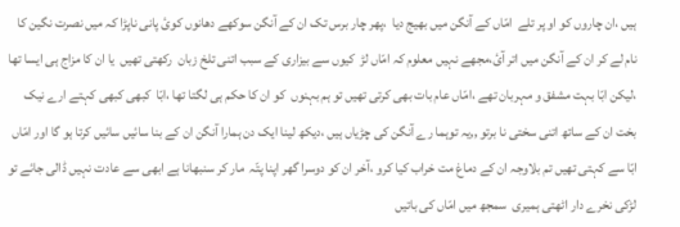ہیں ،ان چاروں کو او پر تلے  امّاں کے آنگن میں بھیج دیا  ،پھر چار برس تک ان کے آنگن سوکھے دھانوں کوئ پانی ناپڑا کہ میں نصرت نگین کا نام لے کر ان کے آنگن میں اتر آئ،مجھے نہیں معلوم کہ امّاں لڑ  کیوں سے بیزاری کے سبب اتنی تلخ زبان  رکھتی تھیں  یا ان کا مزاج ہی ایسا تھا ،لیکن ابّا بہت مشفق و مہربان تھے ،امّاں عام بات بھی کرتی تھیں تو ہم بہنوں  کو ان کا حکم ہی لگتا تھا ،ابّا  کبھی کبھی کہتے ارے نیک بخت ان کے ساتھ اتنی سختی نا برتو ,,یہ توہما رے آنگن کی چڑیاں ہیں ،دیکھ لینا ایک دن ہمارا آنگن ان کے بنا سائیں سائیں کرتا ہو گا اور امّاں ابّا سے کہتی تھیں تم بلاوجہ ان کے دماغ مت خراب کیا کرو ،آخر ان کو دوسرا گھر اپنا پتّہ  مار کر سنبھانا ہے ابھی سے عادت نہیں ڈالی جائے تو لڑکی نخرے دار اٹھتی ہمیری  سمجھ میں امّاں کی باتیں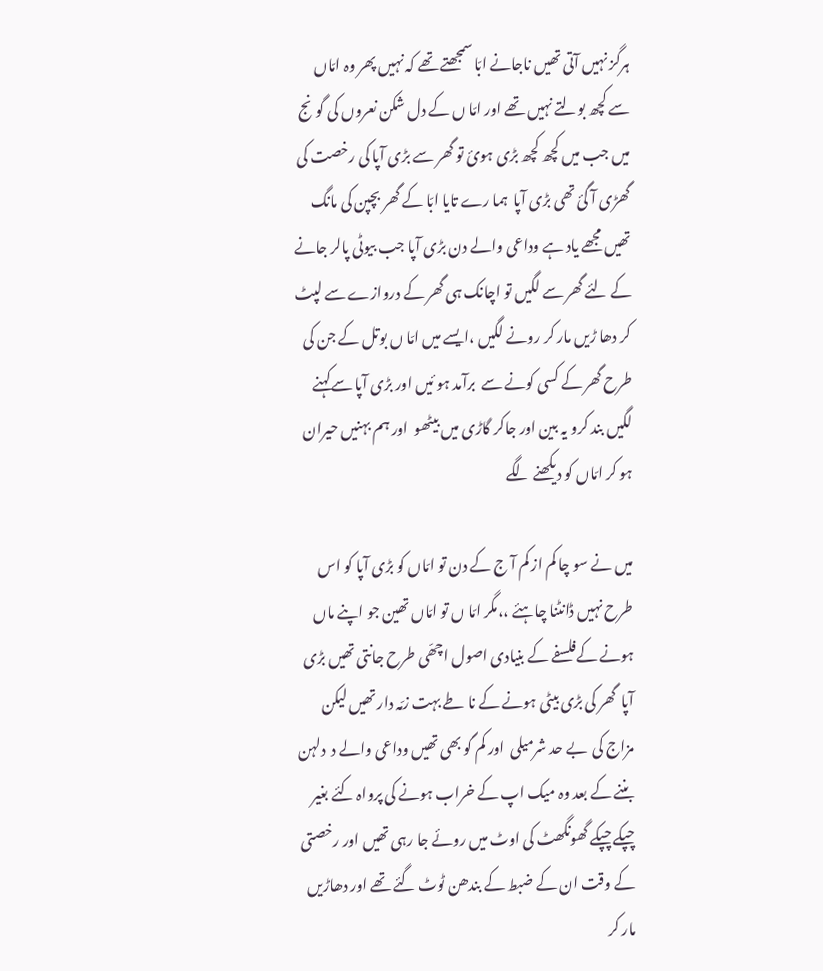ہرگز نہیں آتی تھیں ناجانے ابّا سمجھتے تھے کہ نہیں پھر وہ امّاں سے کچھ بولتے نہیں تھے اور امّا ں کے دل شکن نعروں کی گونج میں جب میں کچھ کچھ بڑی ہوئ تو گھر سے بڑی آپا کی رخصت کی گھڑی آ گئ تھی بڑی آپا  ہما رے تایا ابّا کے گھر بچپن کی مانگ تھیں مجھے یاد ہے وداعی والے دن بڑی آپا جب بیوٹی پالر جانے کے لئے گھر سے لگیں تو اچانک ہی گھر کے دروازے سے لپٹ  کر دھا ڑیں مار کر رونے لگیں ،ایسے میں امّا ں بوتل کے جن کی طرح گھر کے کسی کونے سے  برآمد ہو ئیں اور بڑی آپا سےکہنے لگیں بند کرو یہ بین اور جاکر گاڑی میں بیٹھو  اور ہم بہنیں حیران ہو کر امّاں کو دیکھنے لگے

میں نے سو چا کم از کم آ ج کے دن تو امّاں کو بڑی آپا کو اس طرح نہیں ڈانٹنا چاہئے ،،مگر امّا ں تو امّاں تھین جو اپنے ماں ہونے کےفلسفے کے بنیادی اصول اچھّی طرح جانتی تھیں بڑی آپا  گھر کی بڑی بیٹی ہونے کے نا طے بہت زمّہ دار تھیں لیکن مزاج کی  بے حد شرمیلی  اور کم گو بھی تھیں وداعی والے د  دلہن بننے کے بعد وہ میک اپ کے خراب ہونے کی پرواہ کئے بغیر چپکے چپکے گھونگھٹ کی اوٹ میں روئے جا رہی تھیں اور رخصتی کے وقت ان کے ضبط کے بندھن ٹوٹ گئے تھے اور دھاڑیں مار کر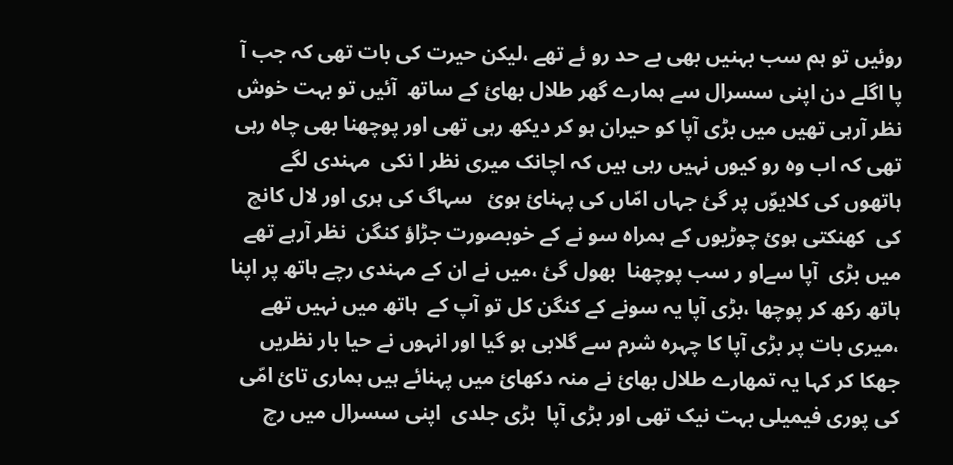روئیں تو ہم سب بہنیں بھی بے حد رو ئے تھے ،لیکن حیرت کی بات تھی کہ جب آ پا اگلے دن اپنی سسرال سے ہمارے گھر طلال بھائ کے ساتھ  آئیں تو بہت خوش نظر آرہی تھیں میں بڑی آپا کو حیران ہو کر دیکھ رہی تھی اور پوچھنا بھی چاہ رہی تھی کہ اب وہ رو کیوں نہیں رہی ہیں کہ اچانک میری نظر ا نکی  مہندی لگے ہاتھوں کی کلایوّں پر گئ جہاں امّاں کی پہنائ ہوئ   سہاگ کی ہری اور لال کانچ کی  کھنکتی ہوئ چوڑیوں کے ہمراہ سو نے کے خوبصورت جڑاؤ کنگن  نظر آرہے تھے میں بڑی  آپا سےاو ر سب پوچھنا  بھول گئ ،میں نے ان کے مہندی رچے ہاتھ پر اپنا ہاتھ رکھ کر پوچھا ،بڑی آپا یہ سونے کے کنگن کل تو آپ کے  ہاتھ میں نہیں تھے ،میری بات پر بڑی آپا کا چہرہ شرم سے گلابی ہو گیا اور انہوں نے حیا بار نظریں جھکا کر کہا یہ تمھارے طلال بھائ نے منہ دکھائ میں پہنائے ہیں ہماری تائ امّی کی پوری فیمیلی بہت نیک تھی اور بڑی آپا  بڑی جلدی  اپنی سسرال میں رچ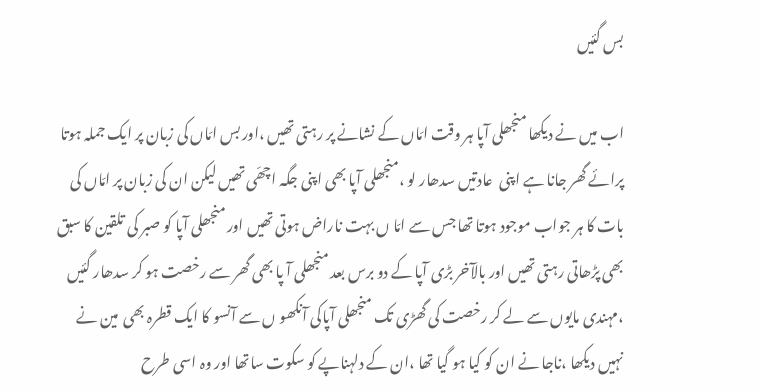بس گئیں

اب میں نے دیکھا منجھلی آپا ہر وقت امّاں کے نشانے پر رہتی تھیں ،اور بس امّاں کی زبان پر ایک جملہ ہوتا پرائے گھر جانا ہے اپنی  عادتیں سدھار لو ،منجھلی آپا بھی اپنی جگہ اچھّی تھیں لیکن ان کی زبان پر امّاں کی بات کا ہر جواب موجود ہوتا تھا جس سے امّا ں بہت ناراض ہوتی تھیں اور منجھلی آپا کو صبر کی تلقین کا سبق بھی پڑھاتی رہتی تھیں اور بالآخر بڑی آپا کے دو برس بعد منجھلی آ پا بھی گھر سے رخصت ہو کر سدھار گئیں ،مہندی مایوں سے لے کر رخصت کی گھڑی تک منجھلی آپاکی آنکھو ں سے آنسو کا ایک قطرہ بھی  مین نے نہیں دیکھا ،ناجا نے ان کو کیا ہو گیا تھا ،ان کے دلہناپے کو سکوت ساتھا اور وہ اسی طرح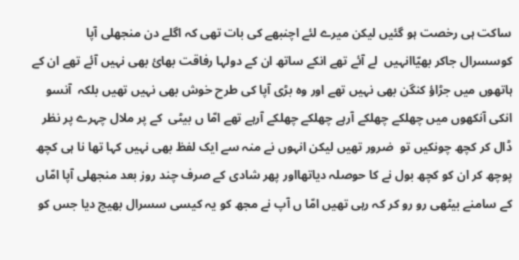ساکت ہی رخصت ہو گئیں لیکن میرے لئے اچنبھے کی بات تھی کہ اگلے دن منجھلی آپا  کوسسرال جاکر بھیّاانہیں  لے آئے تھے انکے ساتھ ان کے دولہا رفاقت بھائ بھی نہیں آئے تھے ان کے ہاتھوں میں جڑاؤ کنگن بھی نہیں تھے اور وہ بڑی آپا کی طرح خوش بھی نہیں تھیں بلکہ  آنسو انکی آنکھوں میں چھلکے چھلکے آرہے چھلکے چھلکے آرہے تھے امّا ں بیٹی  کے پر ملال چہرے پر نظر ڈال کر کچھ چونکیں تو  ضرور تھیں لیکن انہوں نے منہ سے ایک لفظ بھی نہیں کہا تھا نا ہی کچھ پوچھ کر ان کو کچھ بول نے کا حوصلہ دیاتھااور پھر شادی کے صرف چند روز بعد منجھلی آپا امّاں کے سامنے بیٹھی رو رو کر کہ رہی تھیں امّا ں آپ نے مجھ کو یہ کیسی سسرال بھیج دیا جس کو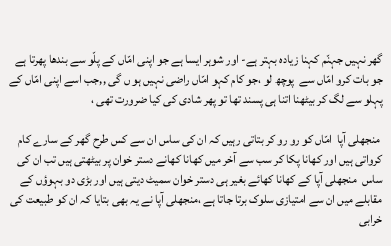گھر نہیں جہنّم کہنا زیادہ بہتر ہے- اور شوہر ایسا ہے جو اپنی امّاں کے پلّو سے بندھا پھرتا ہے جو بات کرو امّاں سے  پوچھ لو ،جو کام کہو امّاں راضی نہیں ہو ں گی ,,جب اسے اپنی امّاں کے پہلو سے لگ کر بیٹھنا اتنا ہی پسند تھا تو پھر شادی کی کیا ضرورت تھی ،

 منجھلی آپا  امّاں کو رو رو کر بتاتی رہیں کہ ان کی ساس ان سے کس طرح گھر کے سارے کام کرواتی ہیں اور کھانا پکا کر سب سے آخر میں کھانا کھانے دستر خوان پر بیٹھتی ہیں تب ان کی ساس  منجھلی آپا کے کھانا کھائے بغیر ہی دستر خوان سمیٹ دیتی ہیں اور بڑی دو بہوؤں کے مقابلے میں ان سے امتیازی سلوک برتا جاتا ہے ،منجھلی آپا نے یہ بھی بتایا کہ ان کو طبیعت کی خرابی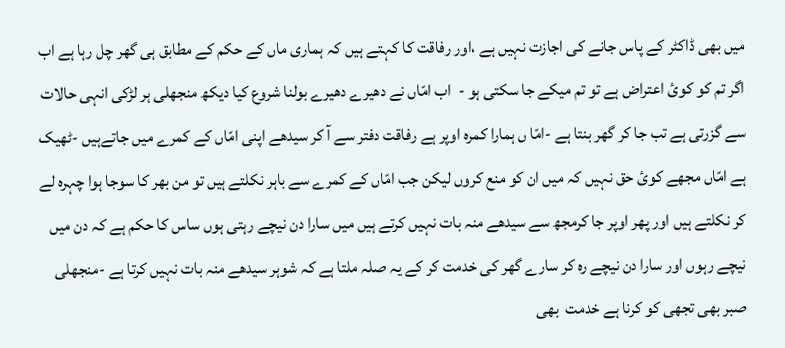میں بھی ڈاکٹر کے پاس جانے کی اجازت نہیں ہے ،اور رفاقت کا کہتے ہیں کہ ہماری ماں کے حکم کے مطابق ہی گھر چل رہا ہے اب اگر تم کو کوئ اعتراض ہے تو تم میکے جا سکتی ہو -  اب امّاں نے دھیرے دھیرے بولنا شروع کیا دیکھ منجھلی ہر لڑکی انہی حالات سے گزرتی ہے تب جا کر گھر بنتا ہے -امّا ں ہمارا کمرہ اوپر ہے رفاقت دفتر سے آ کر سیدھے اپنی امّاں کے کمرے میں جاتےہیں -ٹھیک ہے امّاں مجھے کوئ حق نہیں کہ میں ان کو منع کروں لیکن جب امّاں کے کمرے سے باہر نکلتے ہیں تو من بھر کا سوجا ہوا چہرہ لے کر نکلتے ہیں اور پھر اوپر جا کرمجھ سے سیدھے منہ بات نہیں کرتے ہیں میں سارا دن نیچے رہتی ہوں ساس کا حکم ہے کہ دن میں نیچے رہوں اور سارا دن نیچے رہ کر سارے گھر کی خدمت کر کے یہ صلہ ملتا ہے کہ شوہر سیدھے منہ بات نہیں کرتا ہے -منجھلی صبر بھی تجھی کو کرنا ہے خدمت  بھی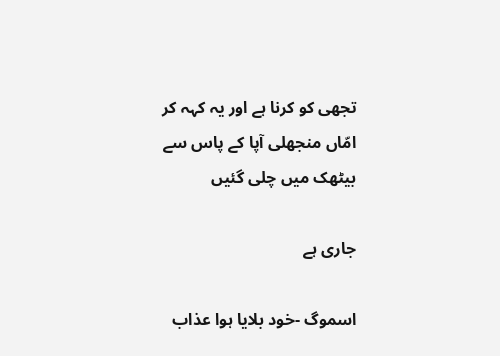تجھی کو کرنا ہے اور یہ کہہ کر امّاں منجھلی آپا کے پاس سے بیٹھک میں چلی گئیں

جاری ہے

اسموگ -خود بلایا ہوا عذاب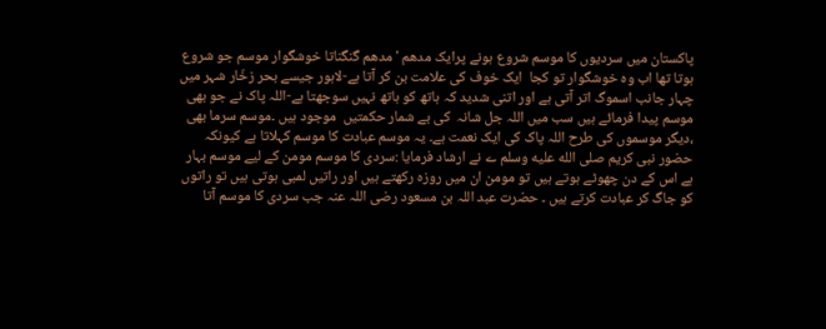پاکستان میں سردیوں کا موسم شروع ہونے پرایک مدھم 'مدھم گنگناتا خوشگوار موسم جو شروع ہوتا تھا اب وہ خوشگوار تو کجا  ایک خوف کی علامت بن کر آتا ہے-لاہور جیسے بحر زخّار شہر میں چہار جانب اسموگ اتر آتی ہے اور اتنی شدید کہ ہاتھ کو ہاتھ نہیں سوجھتا ہے-اللہ پاک نے جو بھی موسم پیدا فرمائے ہیں سب میں اللہ جل شانہ  کی بے شمار حکمتیں  موجود ہیں ۔موسم سرما بھی ،دیگر موسموں کی طرح اللہ پاک کی ایک نعمت ہے۔ یہ موسم عبادت کا موسم کہلاتا ہے کیونکہ حضور نبی کریم صلى الله عليه وسلم ے نے ارشاد فرمایا :سردی کا موسم مومن کے لیے موسم بہار ہے اس کے دن چھوٹے ہوتے ہیں تو مومن ان میں روزہ رکھتے ہیں اور راتیں لمبی ہوتی ہیں تو راتوں کو جاگ کر عبادت کرتے ہیں ۔ حضرت عبد اللہ بن مسعود رضی اللہ عنہ جب سردی کا موسم آتا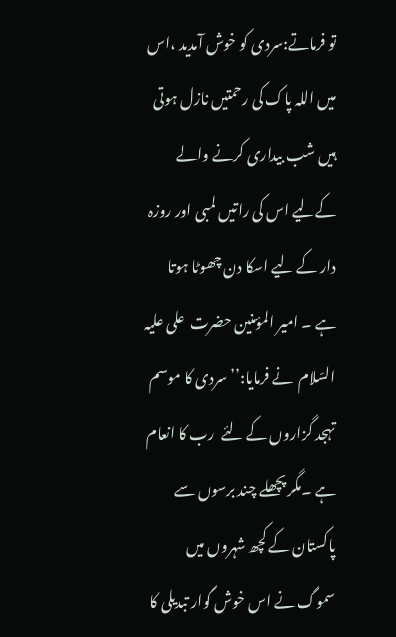تو فرماتے:سردی کو خوش آمدید ،اس میں اللہ پاک کی رحمتیں نازل ہوتی ہیں شب بیداری کرنے والے کےلیے اس کی راتیں لمبی اور روزہ دار کے لیے اسکا دن چھوٹا ہوتا ہے ۔ امیر المؤمنین حضرت  علی علیہ السّلام  نے فرمایا:’’سردی کا موسم تہجد گزاروں کے لئے  رب کا انعام  ہے ۔مگر پچھلے چند برسوں سے پاکستان کے کچھ شہروں میں  سموگ نے اس خوش گوار تبدیلی کا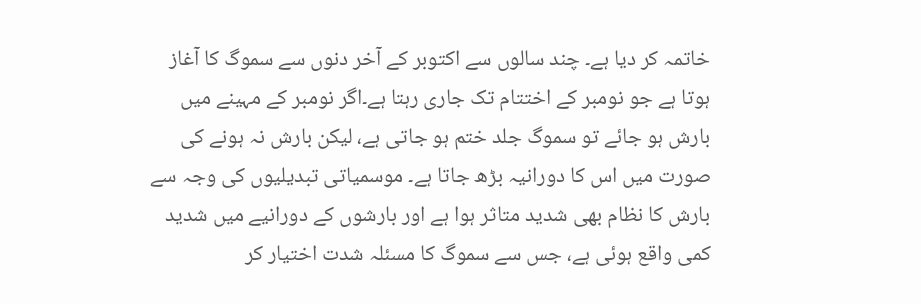خاتمہ کر دیا ہے۔ چند سالوں سے اکتوبر کے آخر دنوں سے سموگ کا آغاز ہوتا ہے جو نومبر کے اختتام تک جاری رہتا ہے۔اگر نومبر کے مہینے میں بارش ہو جائے تو سموگ جلد ختم ہو جاتی ہے، لیکن بارش نہ ہونے کی صورت میں اس کا دورانیہ بڑھ جاتا ہے۔ موسمیاتی تبدیلیوں کی وجہ سے بارش کا نظام بھی شدید متاثر ہوا ہے اور بارشوں کے دورانیے میں شدید کمی واقع ہوئی ہے، جس سے سموگ کا مسئلہ شدت اختیار کر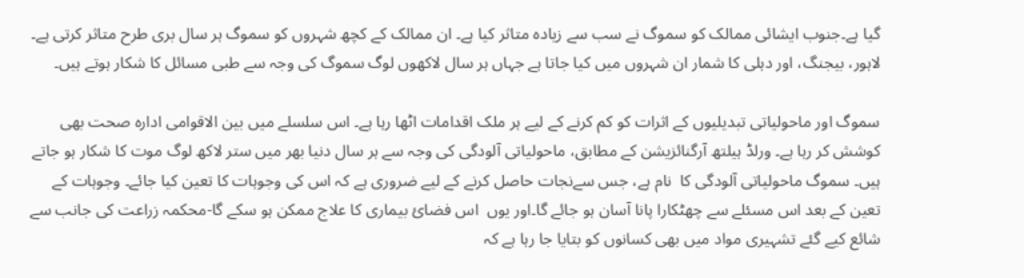گیا ہے۔جنوب ایشائی ممالک کو سموگ نے سب سے زیادہ متاثر کیا ہے۔ ان ممالک کے کچھ شہروں کو سموگ ہر سال بری طرح متاثر کرتی ہے۔ لاہور، بیجنگ، اور دہلی کا شمار ان شہروں میں کیا جاتا ہے جہاں ہر سال لاکھوں لوگ سموگ کی وجہ سے طبی مسائل کا شکار ہوتے ہیں۔

سموگ اور ماحولیاتی تبدیلیوں کے اثرات کو کم کرنے کے لیے ہر ملک اقدامات اٹھا رہا ہے۔ اس سلسلے میں بین الاقوامی ادارہ صحت بھی کوشش کر رہا ہے۔ ورلڈ ہیلتھ آرگنائزیشن کے مطابق، ماحولیاتی آلودگی کی وجہ سے ہر سال دنیا بھر میں ستر لاکھ لوگ موت کا شکار ہو جاتے ہیں۔ سموگ ماحولیاتی آلودگی کا  نام ہے، جس سےنجات حاصل کرنے کے لیے ضروری ہے کہ اس کی وجوہات کا تعین کیا جائے۔ وجوہات کے تعین کے بعد اس مسئلے سے چھٹکارا پانا آسان ہو جائے گا۔اور یوں  اس فضائ بیماری کا علاج ممکن ہو سکے گا-محکمہ زراعت کی جانب سے شائع کیے گئے تشہیری مواد میں بھی کسانوں کو بتایا جا رہا ہے کہ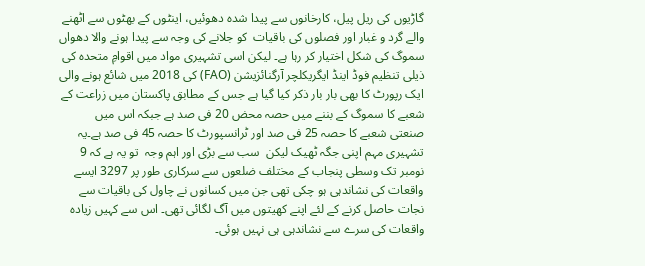گاڑیوں کی ریل پیل، کارخانوں سے پیدا شدہ دھوئیں، اینٹوں کے بھٹوں سے اٹھنے والے گرد و غبار اور فصلوں کی باقیات  کو جلانے کی وجہ سے پیدا ہونے والا دھواں سموگ کی شکل اختیار کر رہا ہے۔ لیکن اسی تشہیری مواد میں اقوامِ متحدہ کی ذیلی تنظیم فوڈ اینڈ ایگریکلچر آرگنائزیشن (FAO) کی 2018 میں شائع ہونے والی ایک رپورٹ کا بھی بار بار ذکر کیا گیا ہے جس کے مطابق پاکستان میں زراعت کے شعبے کا سموگ کے بننے میں حصہ محض 20 فی صد ہے جبکہ اس میں صنعتی شعبے کا حصہ 25 فی صد اور ٹرانسپورٹ کا حصہ 45 فی صد ہے۔یہ   تشہیری مہم اپنی جگہ ٹھیک لیکن  سب سے بڑی اور اہم وجہ  تو یہ ہے کہ 9 نومبر تک وسطی پنجاب کے مختلف ضلعوں سے سرکاری طور پر 3297 ایسے واقعات کی نشاندہی ہو چکی تھی جن میں کسانوں نے چاول کی باقیات سے نجات حاصل کرنے کے لئے اپنے کھیتوں میں آگ لگائی تھی۔ اس سے کہیں زیادہ واقعات کی سرے سے نشاندہی ہی نہیں ہوئی۔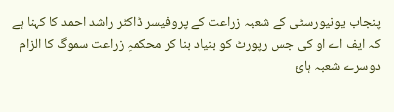پنجاب یونیورسٹی کے شعبہ زراعت کے پروفیسر ڈاکٹر راشد احمد کا کہنا ہے کہ ایف اے او کی جس رپورٹ کو بنیاد بنا کر محکمہِ زراعت سموگ کا الزام دوسرے شعبہ ہائ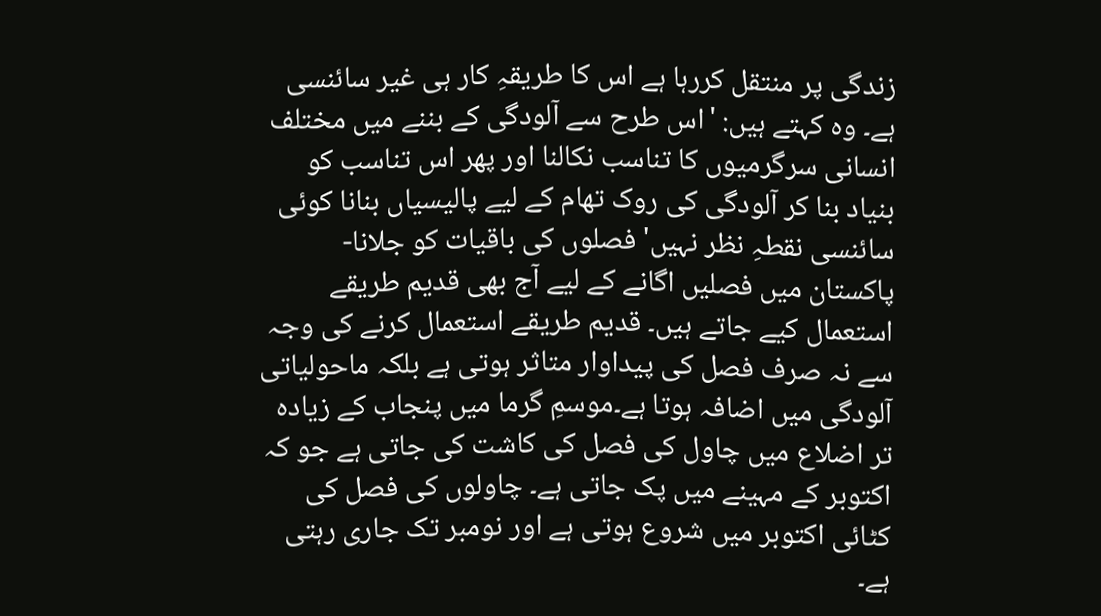زندگی پر منتقل کررہا ہے اس کا طریقہِ کار ہی غیر سائنسی ہے۔ وہ کہتے ہیں: 'اس طرح سے آلودگی کے بننے میں مختلف انسانی سرگرمیوں کا تناسب نکالنا اور پھر اس تناسب کو بنیاد بنا کر آلودگی کی روک تھام کے لیے پالیسیاں بنانا کوئی سائنسی نقطہِ نظر نہیں' فصلوں کی باقیات کو جلانا-پاکستان میں فصلیں اگانے کے لیے آج بھی قدیم طریقے استعمال کیے جاتے ہیں۔ قدیم طریقے استعمال کرنے کی وجہ سے نہ صرف فصل کی پیداوار متاثر ہوتی ہے بلکہ ماحولیاتی آلودگی میں اضافہ ہوتا ہے۔موسمِ گرما میں پنجاب کے زیادہ تر اضلاع میں چاول کی فصل کی کاشت کی جاتی ہے جو کہ اکتوبر کے مہینے میں پک جاتی ہے۔ چاولوں کی فصل کی کٹائی اکتوبر میں شروع ہوتی ہے اور نومبر تک جاری رہتی ہے۔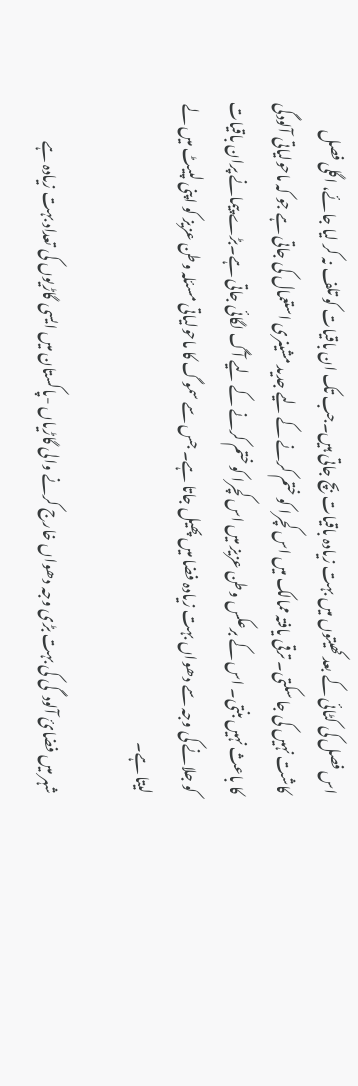اس فصل کی کٹائی کے بعد کھیتوں میں بہت زیادہ باقیات بچ جاتی ہیں۔جب تک ان باقیات کو تلف نہ کر لیا جائے، اگلی فصل کاشت نہیں کی جا سکتی۔ ترقی یافتہ ممالک میں اس کچرا کو ختم کرنے کے لیے جدید مشینری استعمال کی جاتی ہے جو کہ ماحولیاتی آلودگی کا باعث نہیں بنتی۔ اس کے برعکس وطن عزیز میں اس کچرا کو ختم کرنے کے لیے آگ لگائی جاتی ہے۔بڑے پیمانے پران باقیات کو جلانے کی وجہ سے دھواں بہت زیادہ فضا میں پھیل جاتا ہے۔ جس سے سموگ کا ماحولیاتی مسئلہ وطن عزیز کو اپنی لپیٹ میں لے لیتا ہے۔

شہر میں فضائ آلود  گی کی بہت بڑی وجہ دھواں خارج کرنے والی گاڑیاں -پاکستان میں ایسی گاڑیوں کی تعداد بہت زیادہ ہے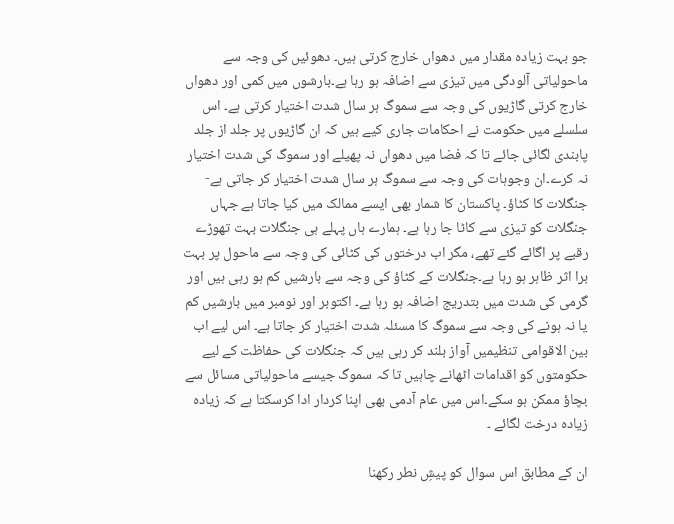جو بہت زیادہ مقدار میں دھواں خارج کرتی ہیں۔ دھوئیں کی وجہ سے ماحولیاتی آلودگی میں تیزی سے اضافہ ہو رہا ہے۔بارشوں میں کمی اور دھواں خارج کرتی گاڑیوں کی وجہ سے سموگ ہر سال شدت اختیار کرتی ہے۔ اس سلسلے میں حکومت نے احکامات جاری کیے ہیں کہ ان گاڑیوں پر جلد از جلد پابندی لگائی جائے تا کہ فضا میں دھواں نہ پھیلے اور سموگ کی شدت اختیار نہ کرے۔ان وجوہات کی وجہ سے سموگ ہر سال شدت اختیار کر جاتی ہے- جنگلات کا کٹاؤ۔ پاکستان کا شمار بھی ایسے ممالک میں کیا جاتا ہے جہاں جنگلات کو تیزی سے کاٹا جا رہا ہے۔ ہمارے ہاں پہلے ہی جنگلات بہت تھوڑے رقبے پر اگائے گئے تھے، مگر اب درختوں کی کٹائی کی وجہ سے ماحول پر بہت برا اثر ظاہر ہو رہا ہے۔جنگلات کے کٹاؤ کی وجہ سے بارشیں کم ہو رہی ہیں اور گرمی کی شدت میں بتدریج اضافہ ہو رہا ہے۔ اکتوبر اور نومبر میں بارشیں کم یا نہ ہونے کی وجہ سے سموگ کا مسئلہ شدت اختیار کر جاتا ہے۔ اس لیے اب بین الاقوامی تنظیمیں آواز بلند کر رہی ہیں کہ جنگلات کی حفاظت کے لیے حکومتوں کو اقدامات اٹھانے چاہیں تا کہ سموگ جیسے ماحولیاتی مسائل سے بچاؤ ممکن ہو سکے۔اس میں عام آدمی بھی اپنا کردار ادا کرسکتا ہے کہ زیادہ زیادہ درخت لگائے ۔

ان کے مطابق اس سوال کو پیشِ نطر رکھنا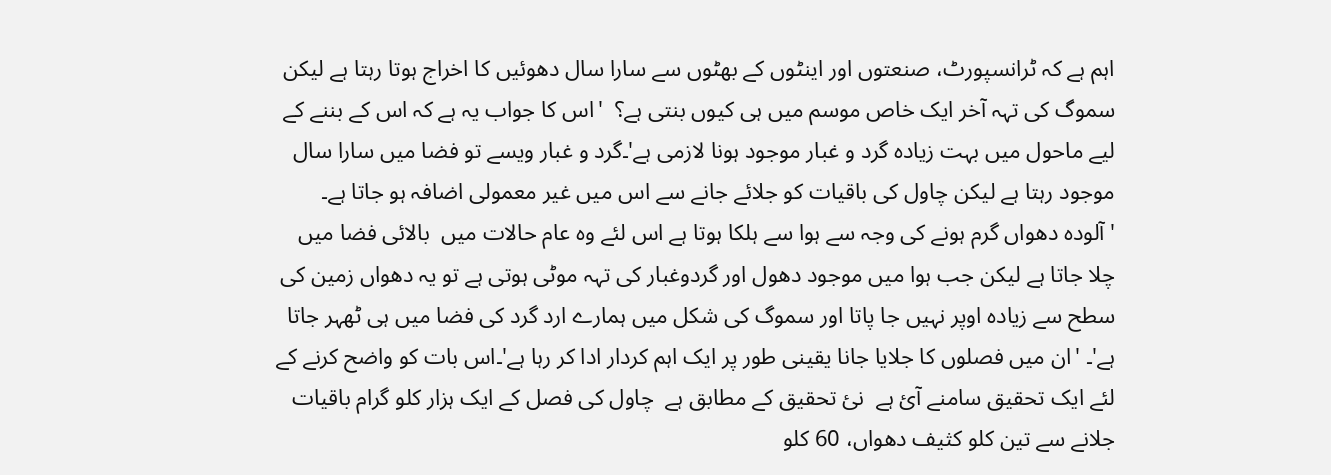اہم ہے کہ ٹرانسپورٹ، صنعتوں اور اینٹوں کے بھٹوں سے سارا سال دھوئیں کا اخراج ہوتا رہتا ہے لیکن سموگ کی تہہ آخر ایک خاص موسم میں ہی کیوں بنتی ہے؟  'اس کا جواب یہ ہے کہ اس کے بننے کے لیے ماحول میں بہت زیادہ گرد و غبار موجود ہونا لازمی ہے'۔گرد و غبار ویسے تو فضا میں سارا سال موجود رہتا ہے لیکن چاول کی باقیات کو جلائے جانے سے اس میں غیر معمولی اضافہ ہو جاتا ہے۔ 'آلودہ دھواں گرم ہونے کی وجہ سے ہوا سے ہلکا ہوتا ہے اس لئے وہ عام حالات میں  بالائی فضا میں چلا جاتا ہے لیکن جب ہوا میں موجود دھول اور گردوغبار کی تہہ موٹی ہوتی ہے تو یہ دھواں زمین کی سطح سے زیادہ اوپر نہیں جا پاتا اور سموگ کی شکل میں ہمارے ارد گرد کی فضا میں ہی ٹھہر جاتا ہے'۔ 'ان میں فصلوں کا جلایا جانا یقینی طور پر ایک اہم کردار ادا کر رہا ہے'۔اس بات کو واضح کرنے کے لئے ایک تحقیق سامنے آئ ہے  نئ تحقیق کے مطابق ہے  چاول کی فصل کے ایک ہزار کلو گرام باقیات جلانے سے تین کلو کثیف دھواں، 60 کلو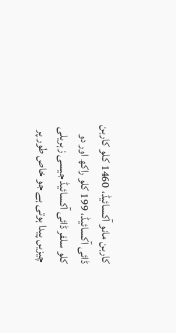کاربن مانو آکسائیڈ، 1460 کلو کاربن ڈائی آکسائیڈ، 199 کلو راکھ اور دو کلو سلفر ڈائی آکسائیڈ جیسی زہریلی چیزیں پیدا ہوتی ہے جو خاص طور پر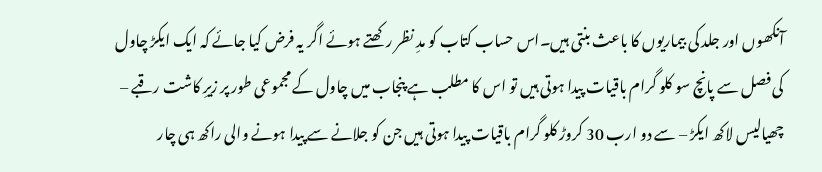آنکھوں اور جلد کی بیماریوں کا باعث بنتی ہیں۔اس حساب کتاب کو مدِ نظر رکھتے ہوئے اگر یہ فرض کیا جائے کہ ایک ایکڑ چاول کی فصل سے پانچ سو کلو گرام باقیات پیدا ہوتی ہیں تو اس کا مطلب ہے پنجاب میں چاول کے مجموعی طور پر زیرِ کاشت رقبے – چھیالیس لاکھ ایکڑ – سے دو ارب 30 کروڑ کلو گرام باقیات پیدا ہوتی ہیں جن کو جلانے سے پیدا ہونے والی راکھ ہی چار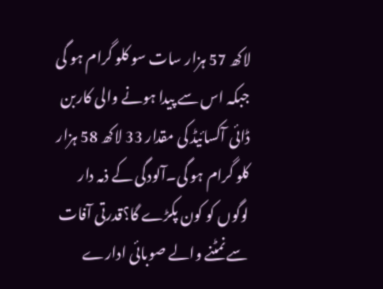لاکھ 57 ہزار سات سو کلو گرام ہو گی جبکہ اس سے پیدا ہونے والی کاربن ڈائی آکسائیڈ کی مقدار 33 لاکھ 58 ہزار کلو گرام ہو گی۔آلودگی کے ذمہ دار لوگوں کو کون پکڑے گا؟قدرتی آفات سے نمٹنے والے صوبائی ادارے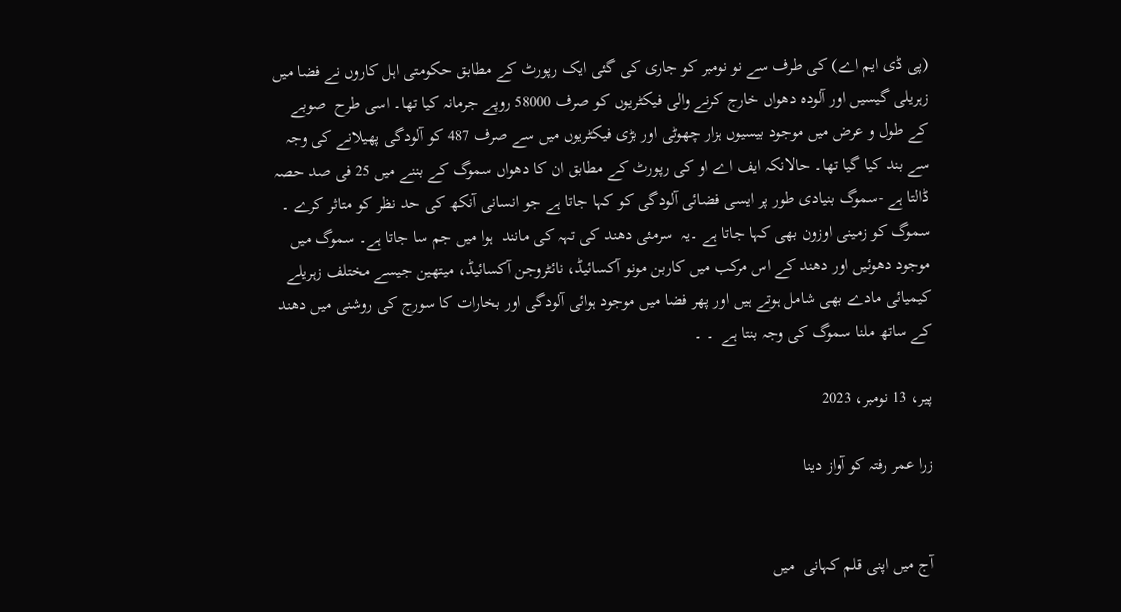(پی ڈی ایم اے) کی طرف سے نو نومبر کو جاری کی گئی ایک رپورٹ کے مطابق حکومتی اہل کاروں نے فضا میں زہریلی گیسیں اور آلودہ دھواں خارج کرنے والی فیکٹریوں کو صرف 58000 روپے جرمانہ کیا تھا۔ اسی طرح  صوبے کے طول و عرض میں موجود بیسیوں ہزار چھوٹی اور بڑی فیکٹریوں میں سے صرف 487 کو آلودگی پھیلانے کی وجہ سے بند کیا گیا تھا۔ حالانکہ ایف اے او کی رپورٹ کے مطابق ان کا دھواں سموگ کے بننے میں 25 فی صد حصہ ڈالتا ہے -سموگ بنیادی طور پر ایسی فضائی آلودگی کو کہا جاتا ہے جو انسانی آنکھ کی حد نظر کو متاثر کرے ۔ سموگ کو زمینی اوزون بھی کہا جاتا ہے ۔یہ  سرمئی دھند کی تہہ کی مانند  ہوا میں جم سا جاتا ہے۔ سموگ میں موجود دھوئیں اور دھند کے اس مرکب میں کاربن مونو آکسائیڈ، نائٹروجن آکسائیڈ، میتھین جیسے مختلف زہریلے کیمیائی مادے بھی شامل ہوتے ہیں اور پھر فضا میں موجود ہوائی آلودگی اور بخارات کا سورج کی روشنی میں دھند کے ساتھ ملنا سموگ کی وجہ بنتا ہے  ۔ ۔

پیر، 13 نومبر، 2023

زرا عمر رفتہ کو آواز دینا


آج میں اپنی قلم کہانی  میں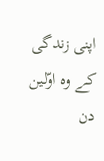اپنی زندگی کے وہ اوّلین دن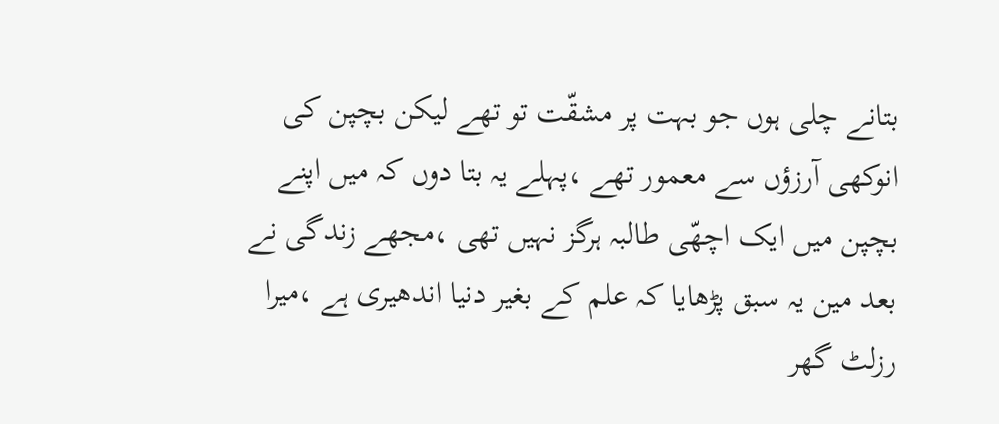بتانے چلی ہوں جو بہت پر مشقّت تو تھے لیکن بچپن کی انوکھی آرزؤں سے معمور تھے ،پہلے یہ بتا دوں کہ میں اپنے بچپن میں ایک اچھّی طالبہ ہرگز نہیں تھی ،مجھے زندگی نے بعد مین یہ سبق پڑھایا کہ علم کے بغیر دنیا اندھیری ہے ،میرا رزلٹ گھر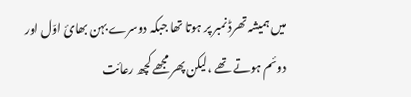میں ہمیشہ تھرڈ نمبر پر ہوتا تھا جبکہ دوسرے بہن بھائ اوّل اور دوئم ہوتے تھے ،لیکن پھر مجھے کچھ رعائت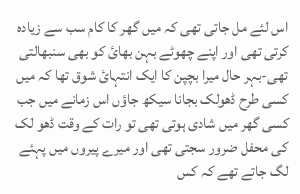اس لئے مل جاتی تھی کہ میں گھر کا کام سب سے زیادہ کرتی تھی اور اپنے چھوٹے بہن بھائ کو بھی سنبھالتی تھی-بہر حال میرا بچپن کا ایک انتہائ شوق تھا کہ میں کسی طرح ڈھولک بجانا سیکھ جاؤں اس زمانے میں جب کسی گھر میں شادی ہوتی تھی تو رات کے وقت ڈھو لک کی محفل ضرور سجتی تھی اور میرے پیروں میں پہئے لگ جاتے تھے کہ کس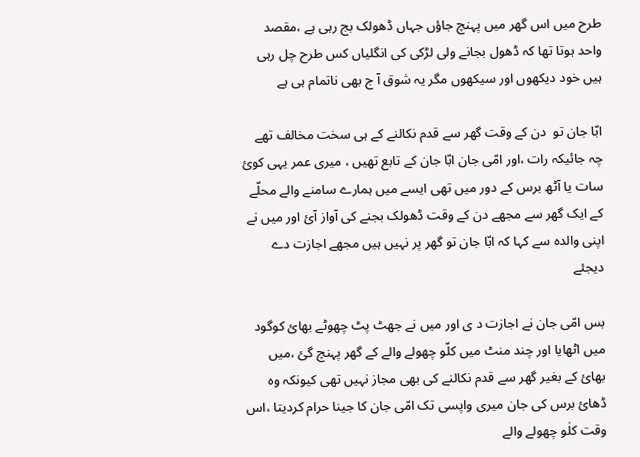طرح میں اس گھر میں پہنچ جاؤں جہاں ڈھولک بج رہی ہے ،مقصد واحد ہوتا تھا کہ ڈھول بجانے ولی لڑکی کی انگلیاں کس طرح چل رہی ہیں خود دیکھوں اور سیکھوں مگر یہ شوق آ ج بھی ناتمام ہی ہے

ابّا جان تو  دن کے وقت گھر سے قدم نکالنے کے ہی سخت مخالف تھے  چہ جائیکہ رات ،اور امّی جان ابّا جان کے تابع تھیں ، میری عمر یہی کوئ سات یا آٹھ برس کے دور میں تھی ایسے میں ہمارے سامنے والے محلّے کے ایک گھر سے مجھے دن کے وقت ڈھولک بجنے کی آواز آئ اور میں نے اپنی والدہ سے کہا کہ ابّا جان تو گھر پر نہیں ہیں مجھے اجازت دے دیجئے

بس امّی جان نے اجازت د ی اور میں نے جھٹ پٹ چھوٹے بھائ کوگود میں اٹھایا اور چند منٹ میں کلّو چھولے والے کے گھر پہنچ گئ ،میں بھائ کے بغیر گھر سے قدم نکالنے کی بھی مجاز نہیں تھی کیونکہ وہ ڈھائ برس کی جان میری واپسی تک امّی جان کا جینا حرام کردیتا ،اس وقت کلٰو چھولے والے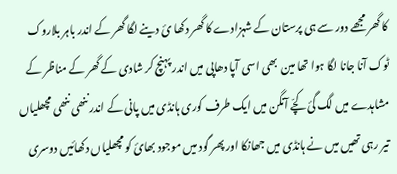کا گھر مجھے دور سے ہی پرستان کے شہزادے کا گھر دکھا ئ دینے لگا گھر کے اندر باہر بلاروک ٹوک آنا جانا لگا ہوا تھا مین  بھی اسی آپا دھاپی میں اندر پہنچ کر شادی کے گھر کے مناظر کے مشاہدے میں لگ گئ کچّے آنگن میں ایک طرف کوری ہانڈی میں پانی کے اندر ننھی ننھی مچھلیاں تیر رہی تھیں میں نے ہانڈی میں جھانکا اور پھر گود میں موجود بھائ کو مچھلیاں دکھائیں دوسری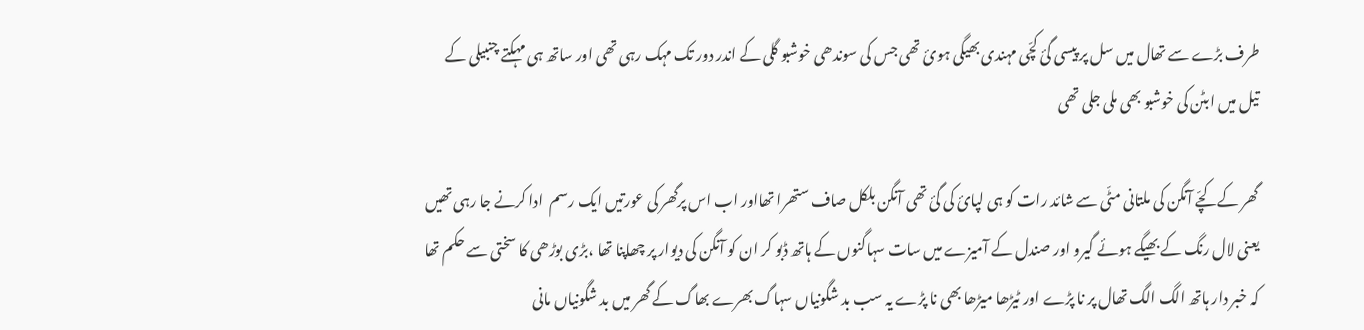طرف بڑے سے تھال میں سل پر پیسی گئ کچّی مہندی بھیگی ہوئ تھی جس کی سوندھی خوشبو گلی کے اندر دور تک مہک رہی تھی اور ساتھ ہی مہکتے چنبیلی کے تیل میں ابٹن کی خوشبو بھی ملی جلی تھی

گھر کے کچّے آنگن کی ملتانی مٹّی سے شائد رات کو ہی لپائ کی گئ تھی آنگن بلکل صاف ستھرا تھااور اب اس پرگھر کی عورتیں ایک رسم  ادا کرنے جا رہی تھیں یعنی لال رنگ کے بھیگے ہوئے گیرو اور صندل کے آمیزے میں سات سہاگنوں کے ہاتھ ڈبو کر ان کو آنگن کی دیوار پر چھاپنا تھا ،بڑی بوڑھی کا سختی سے حکم تھا کہ خبر دار ہاتھ الگ الگ تھال پر نا پڑے اور ٹیڑھا میڑھا بھی نا پڑے یہ سب بد شگونیاں سہاگ بھرے بھاگ کے گھر میں بد شگونیاں مانی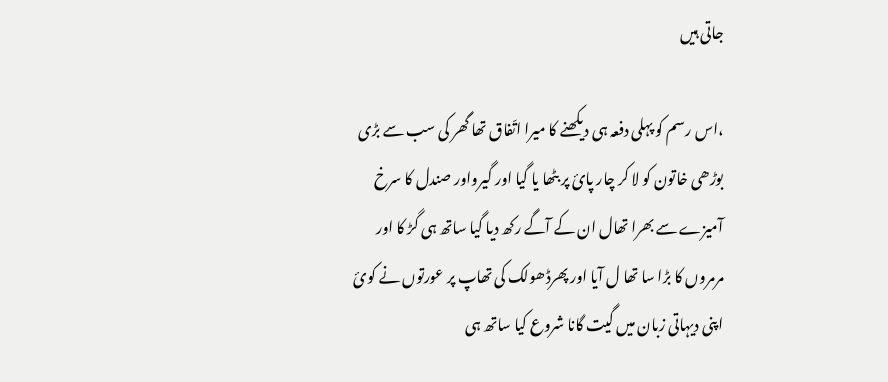جاتی ہیں

،اس رسم کو پہلی دفعہ ہی دیکھنے کا میرا اتّفاق تھا گھر کی سب سے بڑی بوڑھی خاتون کو لا کر چار پائ پر بٹھا یا گیا اور گیرواور صندل کا سرخ آمیزے سے بھرا تھال ان کے آگے رکھ دیا گیا ساتھ ہی گڑ کا اور مرمروں کا بڑا سا تھا ل آیا اور پھرڈھولک کی تھاپ پر عورتوں نے کوئ اپنی دیہاتی زبان میں گیت گانا شروع کیا ساتھ ہی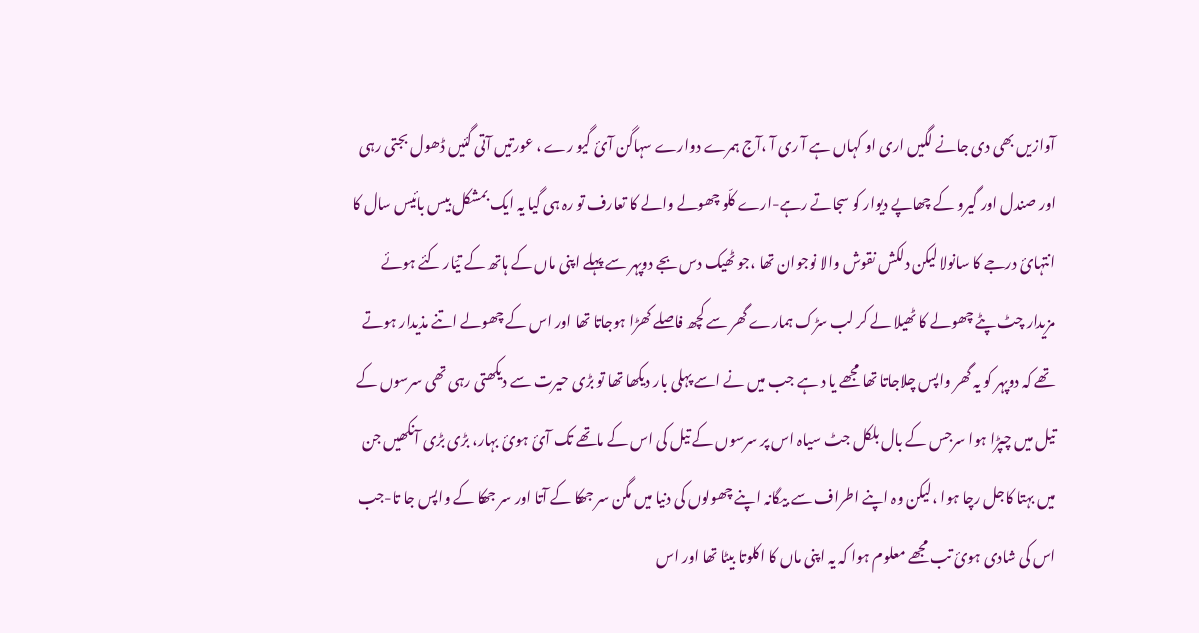آوازیں بھی دی جانے لگیں اری او کہاں ہے آ ری آ ،آج ہمرے دوارے سہاگن آئ گیو رے ، عورتیں آتی گئیں ڈھول بجتی رہی اور صندل اور گیرو کے چھاپے دیوار کو سجاتے رہے-ارے کلّو چھولے والے کا تعارف تو رہ ہی گیا یہ ایک بمشکل بیس بائیس سال کا انتہائ درجے کا سانولا لیکن دلکش نقوش والا نوجوان تھا ،جو ٹھیک دس بجے دوپہر سے پہلے اپنی ماں کے ہاتھ کے تیّار کئے ہوئے مزیدار چٹ پٹے چھولے کا ٹھیلا لے کر لب سڑک ہمارے گھر سے کچھ فاصلے کھڑا ہوجاتا تھا اور اس کے چھولے اتنے مذیدار ہوتے تھے کہ دوپہر کو یہ گھر واپس چلاجاتا تھا مجھے یا د ہے جب میں نے اسے پہلی بار دیکھا تھا تو بڑی حیرت سے دیکھتی رہی تھی سرسوں کے تیل میں چپڑا ہوا سرجس کے بال بلکل جٹ سیاہ اس پر سرسوں کے تیل کی اس کے ماتھے تک آئ ہوئ بہار، بڑی بڑی آنکھیں جن میں بہتا کاجل رچا ہوا ،لیکن وہ اپنے اطراف سے بیگانہ اپنے چھولوں کی دنیا میں مگن سر جھکا کے آتا اور سر جھکا کے واپس جا تا-جب اس کی شادی ہوئ تب مجھے معلوم ہوا کہ یہ اپنی ماں کا اکلوتا بیٹا تھا اور اس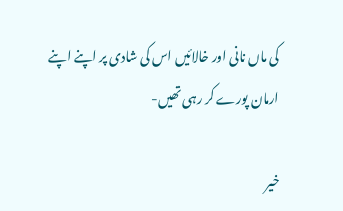کی ماں نانی اور خالائیں اس کی شادی پر اپنے اپنے ارمان پورے کر رہی تھیں-

خیر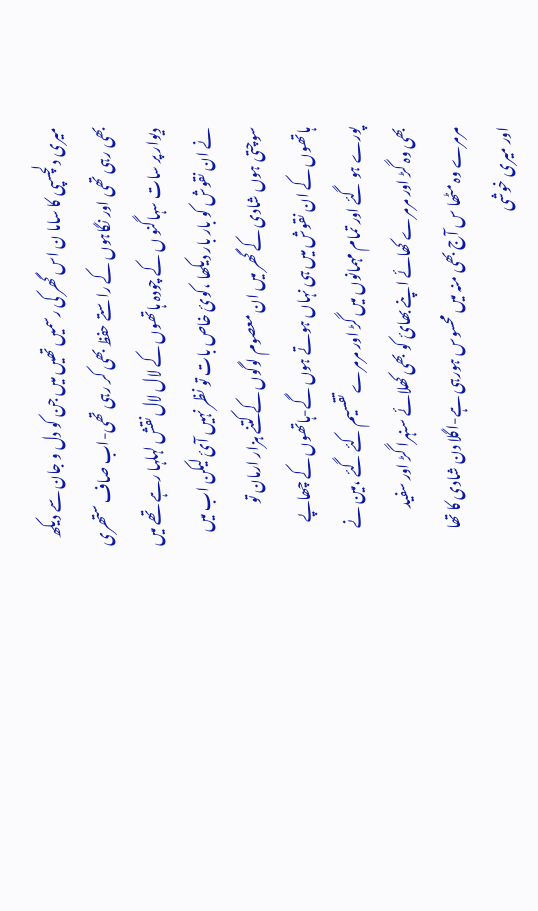میری دلچسپی کا ساما ن اس گھر کی رسمیں تھیں میں جن کو دل و جان سے دیکھ بھی رہی تھی اور نگاہوں کے راستے حفظ بھی کر رہی تھی-اب صاف ستھری دیوار پر سات سہاگنو ں کے چودہ ہاتھوں کے لال لال نقش لہلہا رہے تھے میں نے ان نقوش کو بار بار دیکھا ،کوئ خاص بات تو نظر نہیں آئ لیکن اب میں سوچتی ہوں شادی کے گھر میں ان معصوم لوگوں کے کتنے ہزار ارمان تو ہاتھوں کے ان نقوش میں ہی نہاں ہوتے ہوں گے-ہاتھوں کے چھاپے پورے ہو گئے اور تمام مہمانوں میں گڑ اور مرمرے تقسیم کئے گئے ،مین نے بھی وہ گڑ اور مرمرے کھائے اپنے بھائ کو بھی کھلائے سنہرا گڑ اور سفید مرمرے وہ مٹھا س آج بھی منہ میں محسوس ہورہی ہے-اگلا دن شادی کا تھا اور میری خوشی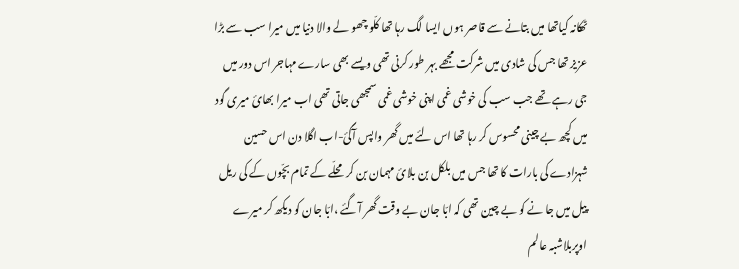ٹھکانہ کیاتھا میں بتانے سے قاصر ہوں ایسا لگ رہا تھا کلّو چھو لے والا دنیا میں میرا سب سے بڑا عزیز تھا جس کی شادی میں شرکت مجھے بہر طور کرنی تھی ویسے بھی سارے مہاجر اس دور میں جی رہے تھے جب سب کی خوشی غمی اپنی خوشی غمی سمجھی جاتی تھی اب میرا بھائ میری گود میں کچھ بے چینی محسوس کر رہا تھا اس لئے میں گھر واپس آگئ-اب اگلا دن اس حسین شہزادے کی بارات کا تھا جس میں بلکل بن بلائ مہمان بن کر محلّے کے تمام بچّوں کے کی ریل پیل میں جا نے کو بے چین تھی کہ ابّا جان بے وقت گھر آگئے ،ابّا جان کو دیکھ کر میرے اوپربلاشبہ عالم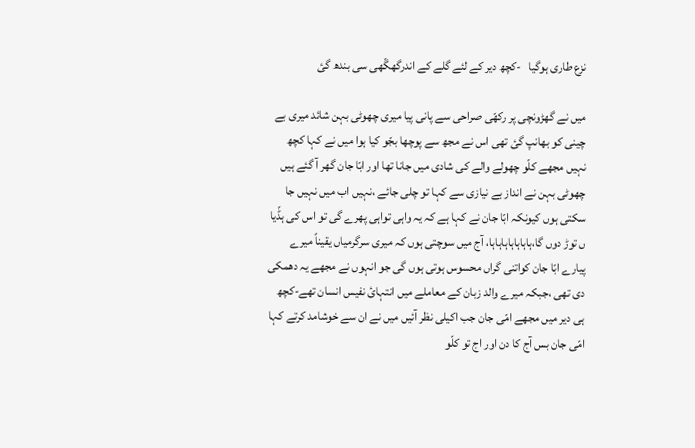نزع طاری ہوگیا   -کچھ دیر کے لئے گلے کے اندرگھگّھی سی بندھ گئ

میں نے گھڑونچی پر رکھّی صراحی سے پانی پیا میری چھوٹی بہن شائد میری بے چینی کو بھانپ گئ تھی اس نے مجھ سے پوچھا بجّو کیا ہوا میں نے کہا کچھ نہیں مجھے کلّو چھولے والے کی شادی میں جانا تھا اور ابّا جان گھر آ گئے ہیں چھوٹی بہن نے انداز بے نیازی سے کہا تو چلی جائے ،نہیں اب میں نہیں جا سکتی ہوں کیونکہ ابّا جان نے کہا ہے کہ یہ واہی تواہی پھرے گی تو اس کی ہڈّیا ں توڑ دوں گا،ہاہاہاہاہاہاہا، آج میں سوچتی ہوں کہ میری سرگرمیاں یقیناً میرے پیارے ابّا جان کواتنی گراں محسوس ہوتی ہوں گی جو انہوں نے مجھے یہ دھمکی دی تھی ،جبکہ میرے والد زبان کے معاملے میں انتہائ نفیس انسان تھے-کچھ ہی دیر میں مجھے امّی جان جب اکیلی نظر آئیں میں نے ان سے خوشامد کرتے کہا امّی جان بس آج کا دن اور اج تو کلّو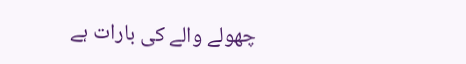چھولے والے کی بارات ہے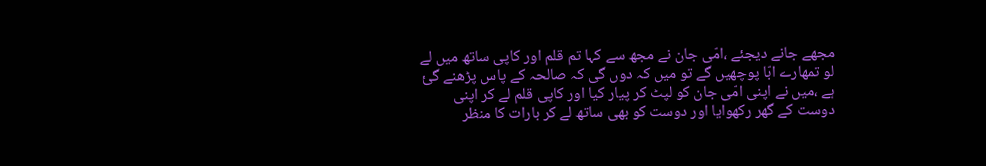مجھے جانے دیجئے ،امّی جان نے مجھ سے کہا تم قلم اور کاپی ساتھ میں لے لو تمھارے ابّا پوچھیں گے تو میں کہ دوں گی کہ صالحہ کے پاس پڑھنے گئ ہے ،میں نے اپنی امّی جان کو لپٹ کر پیار کیا اور کاپی قلم لے کر اپنی دوست کے گھر رکھوایا اور دوست کو بھی ساتھ لے کر بارات کا منظر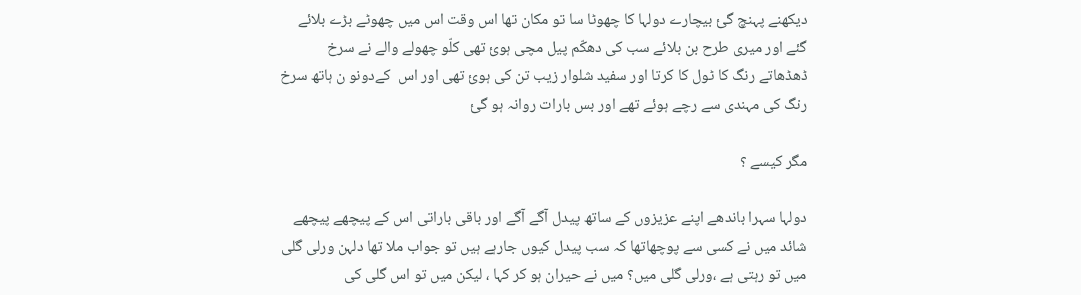دیکھنے پہنچ گئ بیچارے دولہا کا چھوٹا سا تو مکان تھا اس وقت اس میں چھوٹے بڑے بلائے گئے اور میری طرح بن بلائے سب کی دھکّم پیل مچی ہوئ تھی کلّو چھولے والے نے سرخ ڈھڈھاتے رنگ کا ٹول کا کرتا اور سفید شلوار زیب تن کی ہوئ تھی اور اس  کےدونو ن ہاتھ سرخ رنگ کی مہندی سے رچے ہوئے تھے اور بس بارات روانہ ہو گئ

مگر کیسے ؟

دولہا سہرا باندھے اپنے عزیزوں کے ساتھ پیدل آگے آگے اور باقی باراتی اس کے پیچھے پیچھے شائد میں نے کسی سے پوچھاتھا کہ سب پیدل کیوں جارہے ہیں تو جواب ملا تھا دلہن ورلی گلی میں تو رہتی ہے ،ورلی گلی میں؟ میں نے حیران ہو کر کہا ، لیکن میں تو اس گلی کی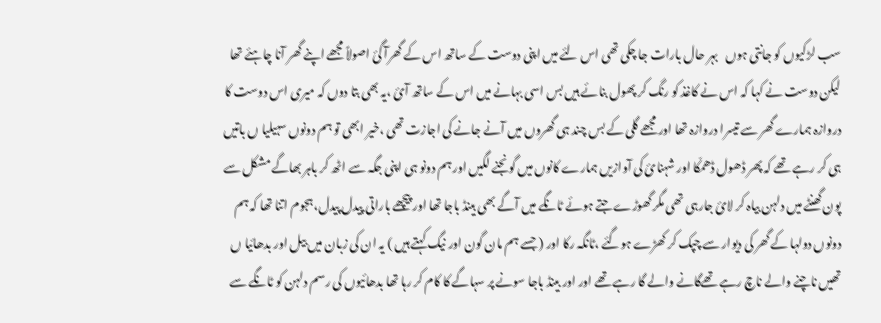سب لڑکیوں کو جانتی ہوں   بہر حال بارات جا چکی تھی اس لئے میں اپنی دوست کے ساتھ اس کے گھرآ گئ اصولاً مجھے اپنے گھر آنا چاہئے تھا لیکن دوست نے کہا کہ اس نے کاغذ کو رنگ کر پھول بنائے ہیں بس اسی بہانے میں اس کے ساتھ آئ ،یہ بھی بتا دوں کہ میری اس دوست کا دروازہ ہمارے گھر سے تیسرا دروازہ تھا اور مجھے گلی کے بس چند ہی گھروں میں آنے جانے کی اجازت تھی ،خیر ابھی تو ہم دونوں سہیلیا ں باتیں ہی کر رہے تھے کہ پھر ڈھول ڈھمکّا اور شہنائ کی آوازیں ہمارے کانوں میں گونجنے لگیں اور ہم دونو ہی اپنی جگہ سے اٹھ کر باہر بھاگے مشکل سے پون گھنٹے میں دلہن بیاہ کر لائ جارہی تھی مگر گھوڑے جتے ہوئے ٹانگے میں آگے بھی بینڈ باجا تھا اور پیچھے باراتی پیدل پیدل،ہجوم اتنا تھا کہ ہم دونوں دولہا کے گھر کی دیوار سے چپک کر کھڑے ہوگئے ،ٹانگہ رکا اور ( جسے ہم مان گون اور نیگ کہتے ہیں ) یہ ان کی زبان میں بیل اور بدھائیا ں تھیں ناچنے والے ناچ رہے تھےگانے والے گا رہے تھے اور اور بینڈ باجا سونے پر سہاگے کا کام کر رہا تھا بدھائیوں کی رسم دلہن کو ٹانگے سے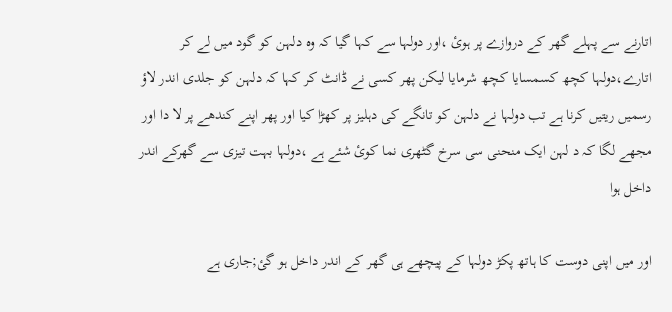اتارنے سے پہلے گھر کے دروازے پر ہوئ ،اور دولہا سے کہا گیا کہ وہ دلہن کو گود میں لے کر اتارے،دولہا کچھ کسمسایا کچھ شرمایا لیکن پھر کسی نے ڈانٹ کر کہا کہ دلہن کو جلدی اندر لاؤ رسمیں ریتیں کرنا ہے تب دولہا نے دلہن کو تانگے کی دہلیز پر کھڑا کیا اور پھر اپنے کندھے پر لا دا اور مجھے لگا کہ د لہن ایک منحنی سی سرخ گٹھری نما کوئ شئے ہے ،دولہا بہت تیزی سے گھرکے اندر داخل ہوا

اور میں اپنی دوست کا ہاتھ پکڑ دولہا کے پیچھے ہی گھر کے اندر داخل ہو گئ;جاری ہے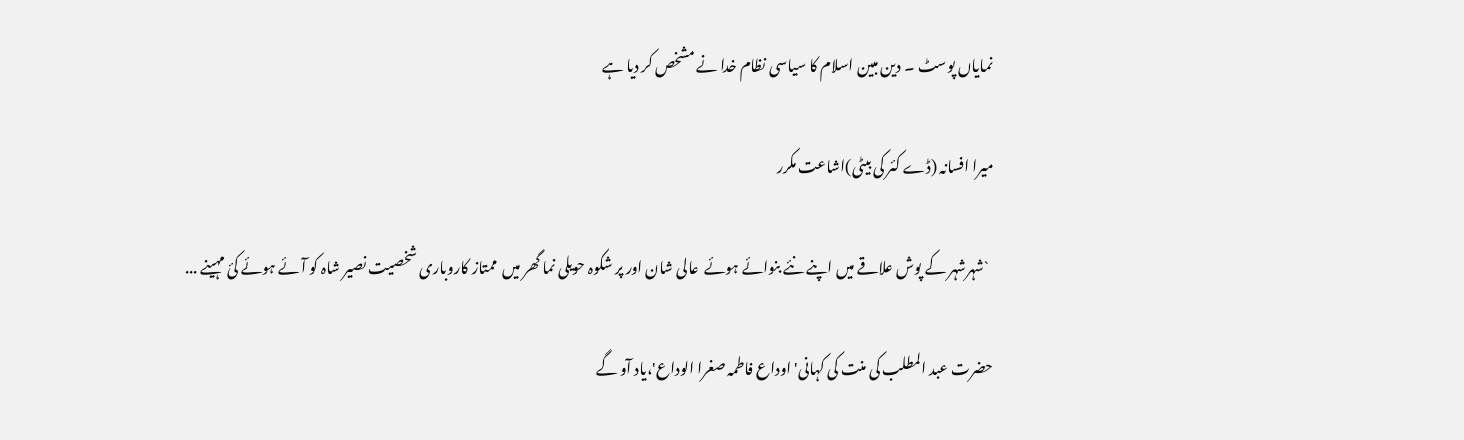نمایاں پوسٹ ۔ دین مبین اسلام کا سیاسی نظام خدا نے مشخص کر دیا ہے

میرا افسانہ (ڈے کئر کی بیٹی)اشاعت مکرر

  `شہرشہر کے پوش علاقے میں اپنے نئے بنوائے ہوئے  عالی شان اور پر شکوہ حویلی نما گھر میں  ممتاز کاروباری شخصیت نصیر شاہ کو آئے ہوئے کئ مہینے ...

حضرت عبد المطلب کی منت کی کہانی'اوداع فاطمہ صغرا الوداع'،یاد آو گے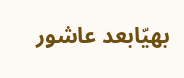بھیّابعد عاشور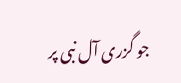جو گزری آل نبی پر